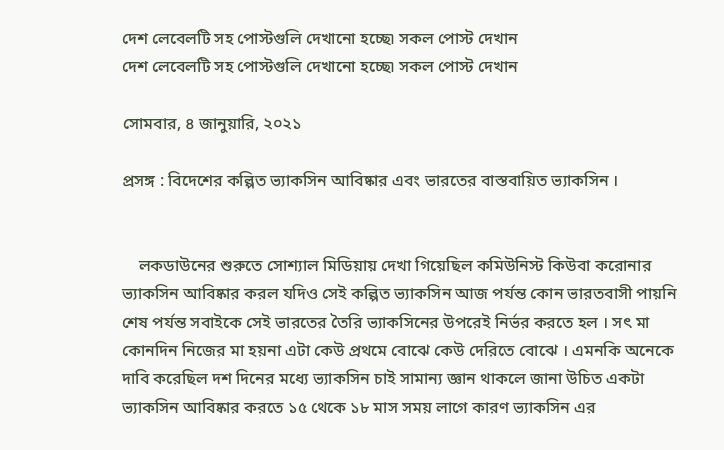দেশ লেবেলটি সহ পোস্টগুলি দেখানো হচ্ছে৷ সকল পোস্ট দেখান
দেশ লেবেলটি সহ পোস্টগুলি দেখানো হচ্ছে৷ সকল পোস্ট দেখান

সোমবার, ৪ জানুয়ারি, ২০২১

প্রসঙ্গ : বিদেশের কল্পিত ভ্যাকসিন আবিষ্কার এবং ভারতের বাস্তবায়িত ভ্যাকসিন ।


    লকডাউনের শুরুতে সোশ্যাল মিডিয়ায় দেখা গিয়েছিল কমিউনিস্ট কিউবা করোনার ভ্যাকসিন আবিষ্কার করল যদিও সেই কল্পিত ভ্যাকসিন আজ পর্যন্ত কোন ভারতবাসী পায়নি শেষ পর্যন্ত সবাইকে সেই ভারতের তৈরি ভ্যাকসিনের উপরেই নির্ভর করতে হল । সৎ মা কোনদিন নিজের মা হয়না এটা কেউ প্রথমে বোঝে কেউ দেরিতে বোঝে । এমনকি অনেকে দাবি করেছিল দশ দিনের মধ্যে ভ্যাকসিন চাই সামান্য জ্ঞান থাকলে জানা উচিত একটা ভ্যাকসিন আবিষ্কার করতে ১৫ থেকে ১৮ মাস সময় লাগে কারণ ভ্যাকসিন এর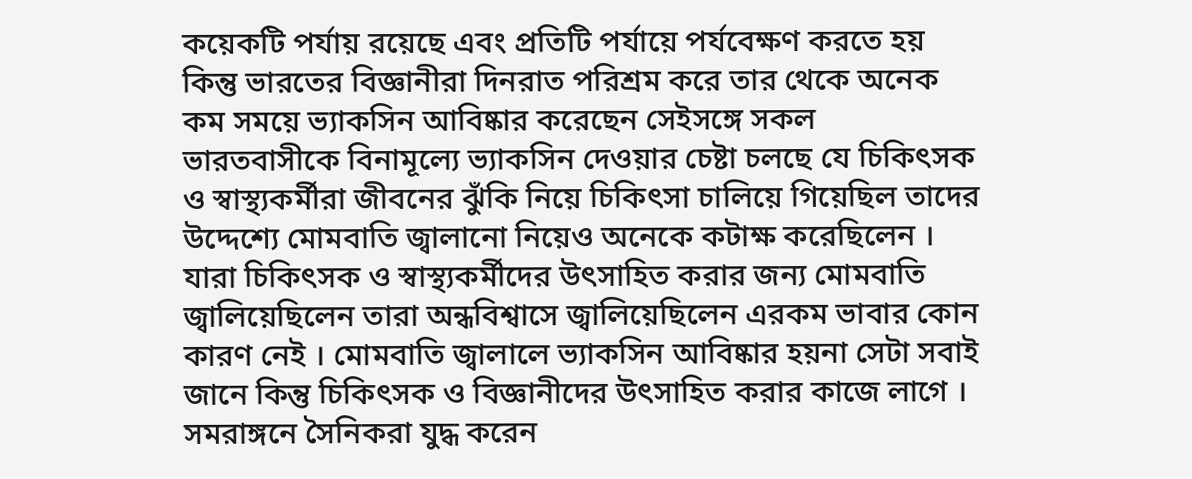কয়েকটি পর্যায় রয়েছে এবং প্রতিটি পর্যায়ে পর্যবেক্ষণ করতে হয় কিন্তু ভারতের বিজ্ঞানীরা দিনরাত পরিশ্রম করে তার থেকে অনেক কম সময়ে ভ্যাকসিন আবিষ্কার করেছেন সেইসঙ্গে সকল ভারতবাসীকে বিনামূল্যে ভ্যাকসিন দেওয়ার চেষ্টা চলছে যে চিকিৎসক ও স্বাস্থ্যকর্মীরা জীবনের ঝুঁকি নিয়ে চিকিৎসা চালিয়ে গিয়েছিল তাদের উদ্দেশ্যে মোমবাতি জ্বালানো নিয়েও অনেকে কটাক্ষ করেছিলেন । যারা চিকিৎসক ও স্বাস্থ্যকর্মীদের উৎসাহিত করার জন্য মোমবাতি জ্বালিয়েছিলেন তারা অন্ধবিশ্বাসে জ্বালিয়েছিলেন এরকম ভাবার কোন কারণ নেই । মোমবাতি জ্বালালে ভ্যাকসিন আবিষ্কার হয়না সেটা সবাই জানে কিন্তু চিকিৎসক ও বিজ্ঞানীদের উৎসাহিত করার কাজে লাগে । সমরাঙ্গনে সৈনিকরা যুদ্ধ করেন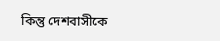কিন্তু দেশবাসীকে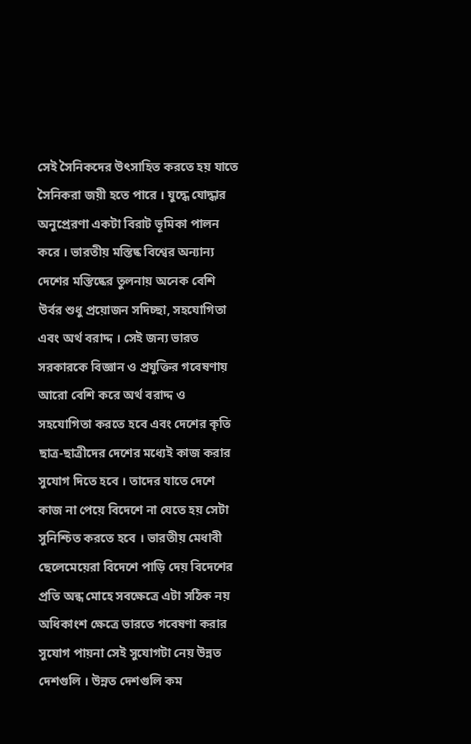সেই সৈনিকদের উৎসাহিত করতে হয় যাতে সৈনিকরা জয়ী হতে পারে । যুদ্ধে যোদ্ধার অনুপ্রেরণা একটা বিরাট ভূমিকা পালন করে । ভারতীয় মস্তিষ্ক বিশ্বের অন্যান্য দেশের মস্তিষ্কের তুলনায় অনেক বেশি  উর্বর শুধু প্রয়োজন সদিচ্ছা, সহযোগিতা এবং অর্থ বরাদ্দ । সেই জন্য ভারত সরকারকে বিজ্ঞান ও প্রযুক্তির গবেষণায় আরো বেশি করে অর্থ বরাদ্দ ও সহযোগিতা করতে হবে এবং দেশের কৃতি ছাত্র-ছাত্রীদের দেশের মধ্যেই কাজ করার সুযোগ দিতে হবে । তাদের যাতে দেশে কাজ না পেয়ে বিদেশে না যেতে হয় সেটা সুনিশ্চিত করতে হবে । ভারতীয় মেধাবী ছেলেমেয়েরা বিদেশে পাড়ি দেয় বিদেশের প্রতি অন্ধ মোহে সবক্ষেত্রে এটা সঠিক নয় অধিকাংশ ক্ষেত্রে ভারতে গবেষণা করার সুযোগ পায়না সেই সুযোগটা নেয় উন্নত দেশগুলি । উন্নত দেশগুলি কম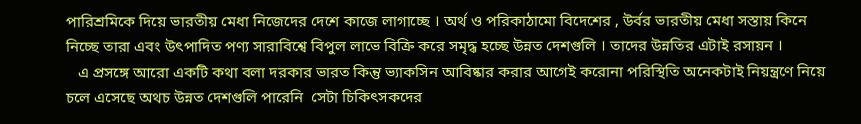পারিশ্রমিকে দিয়ে ভারতীয় মেধা নিজেদের দেশে কাজে লাগাচ্ছে । অর্থ ও পরিকাঠামো বিদেশের , উর্বর ভারতীয় মেধা সস্তায় কিনে নিচ্ছে তারা এবং উৎপাদিত পণ্য সারাবিশ্বে বিপুল লাভে বিক্রি করে সমৃদ্ধ হচ্ছে উন্নত দেশগুলি । তাদের উন্নতির এটাই রসায়ন ।
   এ প্রসঙ্গে আরো একটি কথা বলা দরকার ভারত কিন্তু ভ্যাকসিন আবিষ্কার করার আগেই করোনা পরিস্থিতি অনেকটাই নিয়ন্ত্রণে নিয়ে চলে এসেছে অথচ উন্নত দেশগুলি পারেনি  সেটা চিকিৎসকদের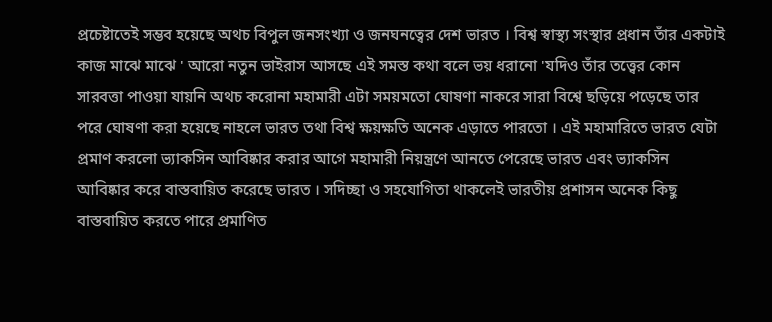প্রচেষ্টাতেই সম্ভব হয়েছে অথচ বিপুল জনসংখ্যা ও জনঘনত্বের দেশ ভারত । বিশ্ব স্বাস্থ্য সংস্থার প্রধান তাঁর একটাই কাজ মাঝে মাঝে ' আরো নতুন ভাইরাস আসছে এই সমস্ত কথা বলে ভয় ধরানো 'যদিও তাঁর তত্ত্বের কোন সারবত্তা পাওয়া যায়নি অথচ করোনা মহামারী এটা সময়মতো ঘোষণা নাকরে সারা বিশ্বে ছড়িয়ে পড়েছে তার পরে ঘোষণা করা হয়েছে নাহলে ভারত তথা বিশ্ব ক্ষয়ক্ষতি অনেক এড়াতে পারতো । এই মহামারিতে ভারত যেটা প্রমাণ করলো ভ্যাকসিন আবিষ্কার করার আগে মহামারী নিয়ন্ত্রণে আনতে পেরেছে ভারত এবং ভ্যাকসিন আবিষ্কার করে বাস্তবায়িত করেছে ভারত । সদিচ্ছা ও সহযোগিতা থাকলেই ভারতীয় প্রশাসন অনেক কিছু বাস্তবায়িত করতে পারে প্রমাণিত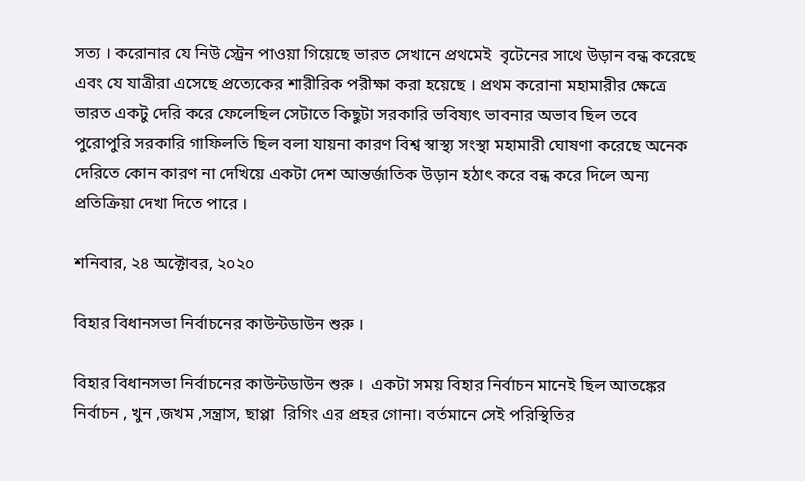সত্য । করোনার যে নিউ স্ট্রেন পাওয়া গিয়েছে ভারত সেখানে প্রথমেই  বৃটেনের সাথে উড়ান বন্ধ করেছে এবং যে যাত্রীরা এসেছে প্রত্যেকের শারীরিক পরীক্ষা করা হয়েছে । প্রথম করোনা মহামারীর ক্ষেত্রে ভারত একটু দেরি করে ফেলেছিল সেটাতে কিছুটা সরকারি ভবিষ্যৎ ভাবনার অভাব ছিল তবে পুরোপুরি সরকারি গাফিলতি ছিল বলা যায়না কারণ বিশ্ব স্বাস্থ্য সংস্থা মহামারী ঘোষণা করেছে অনেক দেরিতে কোন কারণ না দেখিয়ে একটা দেশ আন্তর্জাতিক উড়ান হঠাৎ করে বন্ধ করে দিলে অন্য প্রতিক্রিয়া দেখা দিতে পারে ।

শনিবার, ২৪ অক্টোবর, ২০২০

বিহার বিধানসভা নির্বাচনের কাউন্টডাউন শুরু ।

বিহার বিধানসভা নির্বাচনের কাউন্টডাউন শুরু ।  একটা সময় বিহার নির্বাচন মানেই ছিল আতঙ্কের নির্বাচন , খুন ,জখম ,সন্ত্রাস, ছাপ্পা  রিগিং এর প্রহর গোনা। বর্তমানে সেই পরিস্থিতির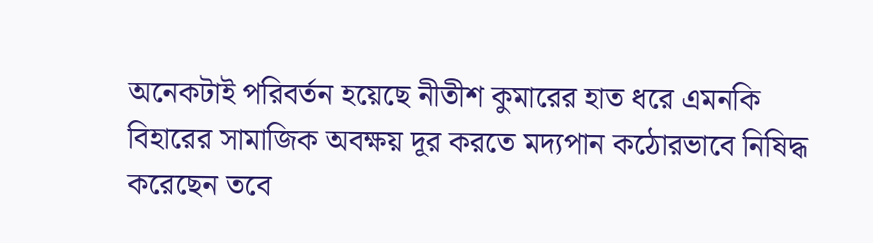অনেকটাই পরিবর্তন হয়েছে নীতীশ কুমারের হাত ধরে এমনকি বিহারের সামাজিক অবক্ষয় দূর করতে মদ্যপান কঠোরভাবে নিষিদ্ধ করেছেন তবে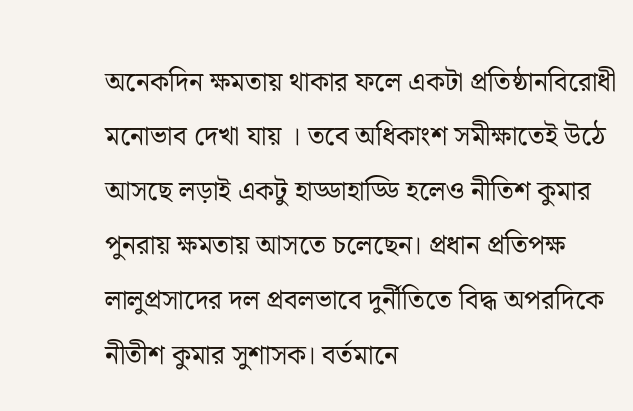অনেকদিন ক্ষমতায় থাকার ফলে একটা প্রতিষ্ঠানবিরোধী মনোভাব দেখা যায় । তবে অধিকাংশ সমীক্ষাতেই উঠে আসছে লড়াই একটু হাড্ডাহাড্ডি হলেও নীতিশ কুমার পুনরায় ক্ষমতায় আসতে চলেছেন। প্রধান প্রতিপক্ষ লালুপ্রসাদের দল প্রবলভাবে দুর্নীতিতে বিদ্ধ অপরদিকে নীতীশ কুমার সুশাসক। বর্তমানে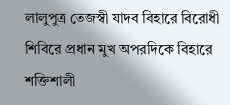লালুপুত্র তেজস্বী যাদব বিহারে বিরোধী শিবিরে প্রধান মুখ অপরদিকে বিহারে শক্তিশালী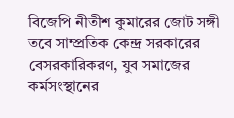বিজেপি নীতীশ কুমারের জোট সঙ্গী তবে সাম্প্রতিক কেন্দ্র সরকারের বেসরকারিকরণ, যুব সমাজের কর্মসংস্থানের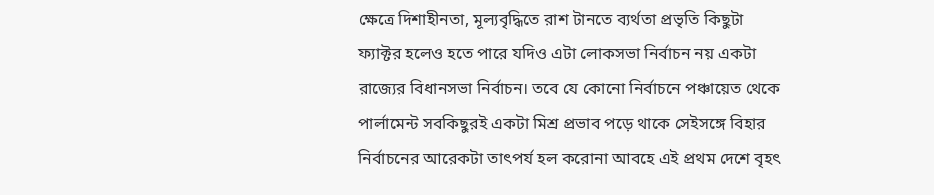ক্ষেত্রে দিশাহীনতা, মূল্যবৃদ্ধিতে রাশ টানতে ব্যর্থতা প্রভৃতি কিছুটা ফ্যাক্টর হলেও হতে পারে যদিও এটা লোকসভা নির্বাচন নয় একটা রাজ্যের বিধানসভা নির্বাচন। তবে যে কোনো নির্বাচনে পঞ্চায়েত থেকে পার্লামেন্ট সবকিছুরই একটা মিশ্র প্রভাব পড়ে থাকে সেইসঙ্গে বিহার নির্বাচনের আরেকটা তাৎপর্য হল করোনা আবহে এই প্রথম দেশে বৃহৎ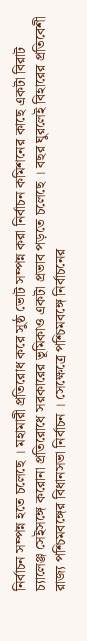নির্বাচন সম্পন্ন হতে চলেছে । মহামারী প্রতিরোধ করে সুষ্ঠ ভোট সম্পন্ন করা নির্বাচন কমিশনের কাছে একটা বিরাট চ্যালেঞ্জ সেইসঙ্গে করোনা প্রতিরোধে সরকারের ভূমিকাও একটা প্রভাব পড়তে চলেছে । বছর ঘুরলেই বিহারের প্রতিবেশী রাজ্য পশ্চিমবঙ্গের বিধানসভা নির্বাচন । সেক্ষেত্রে পশ্চিমবঙ্গে নির্বাচনের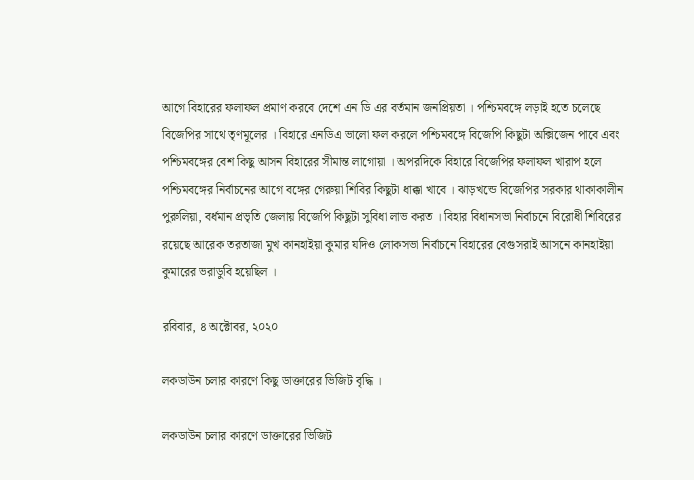আগে বিহারের ফলাফল প্রমাণ করবে দেশে এন ডি এর বর্তমান জনপ্রিয়তা । পশ্চিমবঙ্গে লড়াই হতে চলেছে বিজেপির সাথে তৃণমূলের । বিহারে এনডিএ ভালো ফল করলে পশ্চিমবঙ্গে বিজেপি কিছুটা অক্সিজেন পাবে এবং পশ্চিমবঙ্গের বেশ কিছু আসন বিহারের সীমান্ত লাগোয়া । অপরদিকে বিহারে বিজেপির ফলাফল খারাপ হলে পশ্চিমবঙ্গের নির্বাচনের আগে বঙ্গের গেরুয়া শিবির কিছুটা ধাক্কা খাবে । ঝাড়খন্ডে বিজেপির সরকার থাকাকালীন পুরুলিয়া, বর্ধমান প্রভৃতি জেলায় বিজেপি কিছুটা সুবিধা লাভ করত । বিহার বিধানসভা নির্বাচনে বিরোধী শিবিরের রয়েছে আরেক তরতাজা মুখ কানহাইয়া কুমার যদিও লোকসভা নির্বাচনে বিহারের বেগুসরাই আসনে কানহাইয়া কুমারের ভরাডুবি হয়েছিল ।

রবিবার, ৪ অক্টোবর, ২০২০

লকডাউন চলার কারণে কিছু ডাক্তারের ভিজিট বৃদ্ধি ।

লকডাউন চলার কারণে ডাক্তারের ভিজিট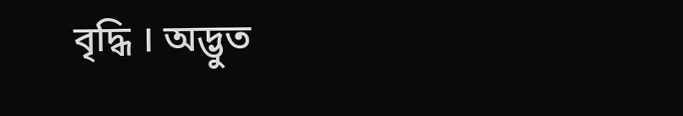বৃদ্ধি । অদ্ভুত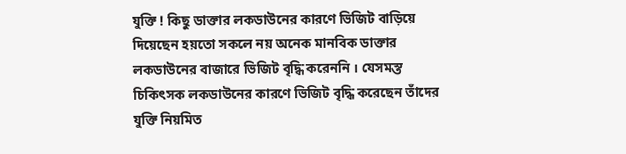যুক্তি ! কিছু ডাক্তার লকডাউনের কারণে ভিজিট বাড়িয়ে দিয়েছেন হয়তো সকলে নয় অনেক মানবিক ডাক্তার লকডাউনের বাজারে ভিজিট বৃদ্ধি করেননি । যেসমস্ত চিকিৎসক লকডাউনের কারণে ভিজিট বৃদ্ধি করেছেন তাঁদের যুক্তি নিয়মিত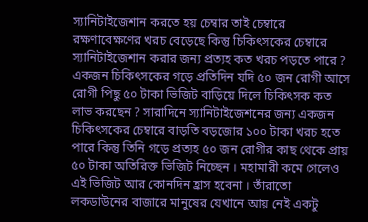স্যানিটাইজেশান করতে হয় চেম্বার তাই চেম্বারে রক্ষণাবেক্ষণের খরচ বেড়েছে কিন্তু চিকিৎসকের চেম্বারে স্যানিটাইজেশান করার জন্য প্রত্যহ কত খরচ পড়তে পারে ? একজন চিকিৎসকের গড়ে প্রতিদিন যদি ৫০ জন রোগী আসে রোগী পিছু ৫০ টাকা ভিজিট বাড়িয়ে দিলে চিকিৎসক কত লাভ করছেন ? সারাদিনে স্যানিটাইজেশনের জন্য একজন চিকিৎসকের চেম্বারে বাড়তি বড়জোর ১০০ টাকা খরচ হতে পারে কিন্তু তিনি গড়ে প্রত্যহ ৫০ জন রোগীর কাছ থেকে প্রায় ৫০ টাকা অতিরিক্ত ভিজিট নিচ্ছেন । মহামারী কমে গেলেও এই ভিজিট আর কোনদিন হ্রাস হবেনা । তাঁরাতো লকডাউনের বাজারে মানুষের যেখানে আয় নেই একটু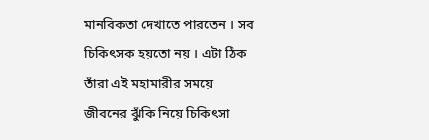মানবিকতা দেখাতে পারতেন । সব চিকিৎসক হয়তো নয় । এটা ঠিক তাঁরা এই মহামারীর সময়ে জীবনের ঝুঁকি নিয়ে চিকিৎসা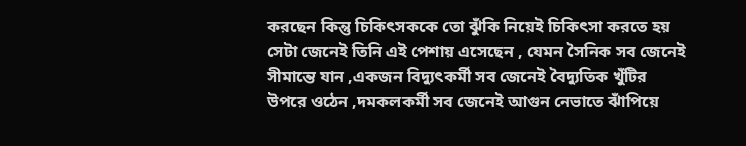করছেন কিন্তু চিকিৎসককে তো ঝুঁকি নিয়েই চিকিৎসা করতে হয় সেটা জেনেই তিনি এই পেশায় এসেছেন , যেমন সৈনিক সব জেনেই সীমান্তে যান ,একজন বিদ্যুৎকর্মী সব জেনেই বৈদ্যুতিক খুঁটির উপরে ওঠেন ,দমকলকর্মী সব জেনেই আগুন নেভাতে ঝাঁপিয়ে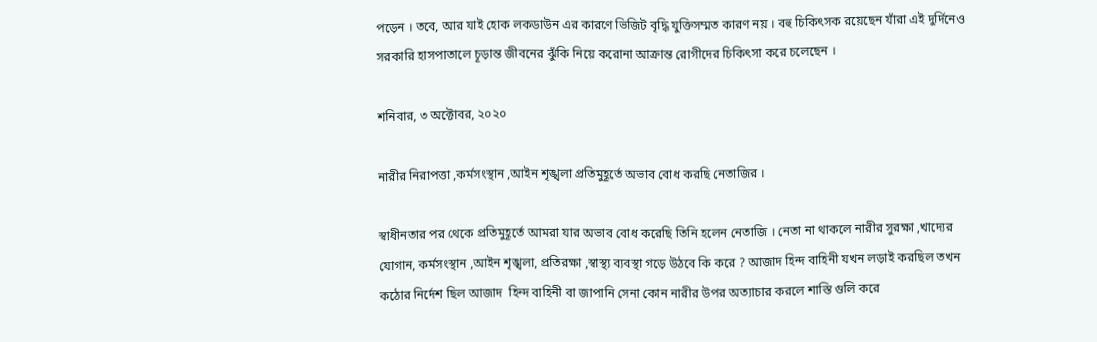পড়েন । তবে, আর যাই হোক লকডাউন এর কারণে ভিজিট বৃদ্ধি যুক্তিসম্মত কারণ নয় । বহু চিকিৎসক রয়েছেন যাঁরা এই দুর্দিনেও সরকারি হাসপাতালে চূড়ান্ত জীবনের ঝুঁকি নিয়ে করোনা আক্রান্ত রোগীদের চিকিৎসা করে চলেছেন ।

শনিবার, ৩ অক্টোবর, ২০২০

নারীর নিরাপত্তা ,কর্মসংস্থান ,আইন শৃঙ্খলা প্রতিমুহূর্তে অভাব বোধ করছি নেতাজির ।

স্বাধীনতার পর থেকে প্রতিমুহূর্তে আমরা যার অভাব বোধ করেছি তিনি হলেন নেতাজি । নেতা না থাকলে নারীর সুরক্ষা ,খাদ্যের যোগান, কর্মসংস্থান ,আইন শৃঙ্খলা, প্রতিরক্ষা ,স্বাস্থ্য ব্যবস্থা গড়ে উঠবে কি করে ? আজাদ হিন্দ বাহিনী যখন লড়াই করছিল তখন কঠোর নির্দেশ ছিল আজাদ  হিন্দ বাহিনী বা জাপানি সেনা কোন নারীর উপর অত্যাচার করলে শাস্তি গুলি করে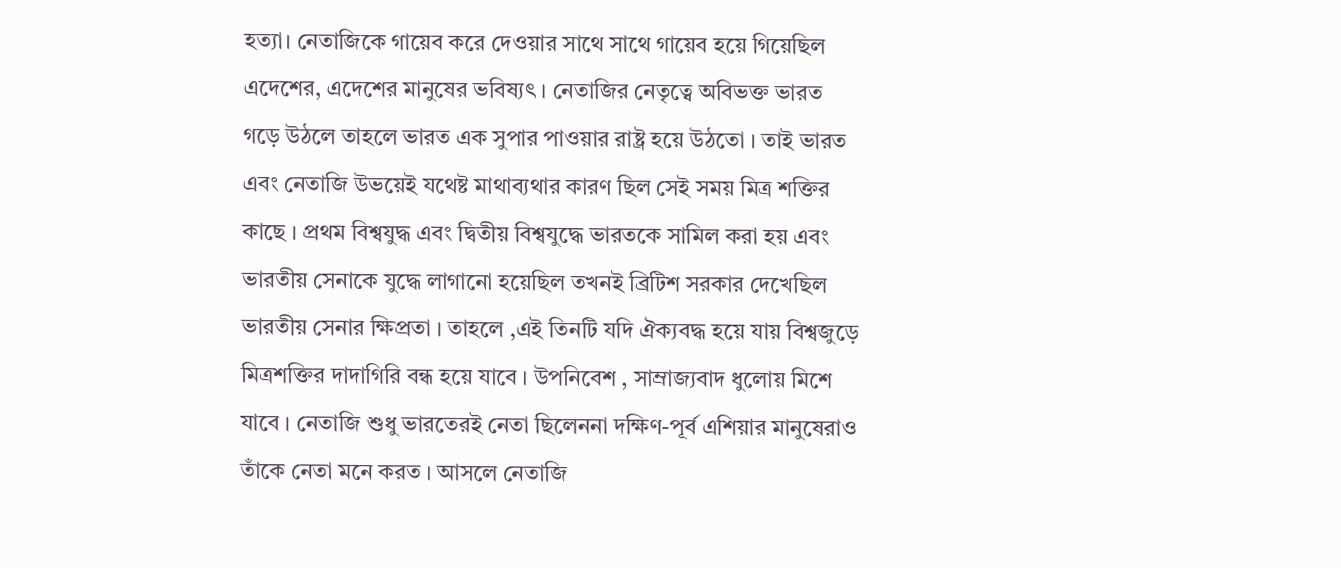হত্যা। নেতাজিকে গায়েব করে দেওয়ার সাথে সাথে গায়েব হয়ে গিয়েছিল এদেশের, এদেশের মানুষের ভবিষ্যৎ । নেতাজির নেতৃত্বে অবিভক্ত ভারত গড়ে উঠলে তাহলে ভারত এক সুপার পাওয়ার রাষ্ট্র হয়ে উঠতো । তাই ভারত এবং নেতাজি উভয়েই যথেষ্ট মাথাব্যথার কারণ ছিল সেই সময় মিত্র শক্তির কাছে । প্রথম বিশ্বযুদ্ধ এবং দ্বিতীয় বিশ্বযুদ্ধে ভারতকে সামিল করা হয় এবং ভারতীয় সেনাকে যুদ্ধে লাগানো হয়েছিল তখনই ব্রিটিশ সরকার দেখেছিল ভারতীয় সেনার ক্ষিপ্রতা । তাহলে ,এই তিনটি যদি ঐক্যবদ্ধ হয়ে যায় বিশ্বজুড়ে মিত্রশক্তির দাদাগিরি বন্ধ হয়ে যাবে । উপনিবেশ , সাম্রাজ্যবাদ ধুলোয় মিশে যাবে । নেতাজি শুধু ভারতেরই নেতা ছিলেননা দক্ষিণ-পূর্ব এশিয়ার মানুষেরাও তাঁকে নেতা মনে করত । আসলে নেতাজি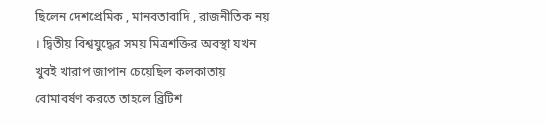ছিলেন দেশপ্রেমিক , মানবতাবাদি , রাজনীতিক ন‌য় । দ্বিতীয় বিশ্বযুদ্ধের সময় মিত্রশক্তির অবস্থা যখন খুবই খারাপ জাপান চেয়েছিল কলকাতায় বোমাবর্ষণ করতে তাহলে ব্রিটিশ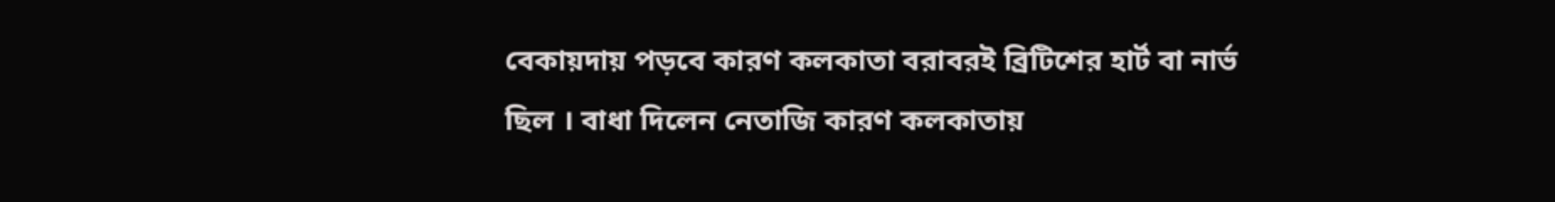বেকায়দায় পড়বে কারণ কলকাতা বরাবরই ব্রিটিশের হার্ট বা নার্ভ ছিল । বাধা দিলেন নেতাজি কারণ কলকাতায়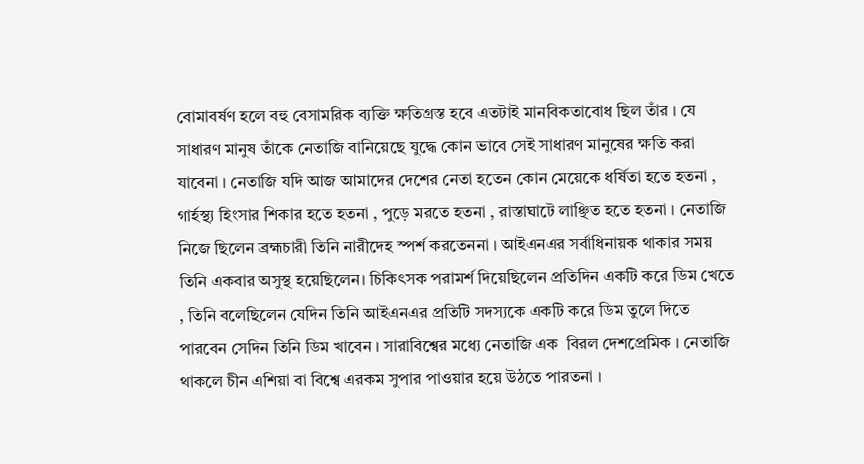বোমাবর্ষণ হলে বহু বেসামরিক ব্যক্তি ক্ষতিগ্রস্ত হবে এতটাই মানবিকতাবোধ ছিল তাঁর । যে সাধারণ মানুষ তাঁকে নেতাজি বানিয়েছে যুদ্ধে কোন ভাবে সেই সাধারণ মানুষের ক্ষতি করা যাবেনা । নেতাজি যদি আজ আমাদের দেশের নেতা হতেন কোন মেয়েকে ধর্ষিতা হতে হতনা , গার্হস্থ্য হিংসার শিকার হতে হতনা , পুড়ে মরতে হতনা , রাস্তাঘাটে লাঞ্ছিত হতে হতনা । নেতাজি নিজে ছিলেন ব্রহ্মচারী তিনি নারীদেহ স্পর্শ করতেননা । আইএনএর সর্বাধিনায়ক থাকার সময় তিনি একবার অসুস্থ হয়েছিলেন। চিকিৎসক পরামর্শ দিয়েছিলেন প্রতিদিন একটি করে ডিম খেতে , তিনি বলেছিলেন যেদিন তিনি আইএনএর প্রতিটি সদস্যকে একটি করে ডিম তুলে দিতে পারবেন সেদিন তিনি ডিম খাবেন । সারাবিশ্বের মধ্যে নেতাজি এক  বিরল দেশপ্রেমিক । নেতাজি থাকলে চীন এশিয়া বা বিশ্বে এরকম সুপার পাওয়ার হয়ে উঠতে পারতনা ।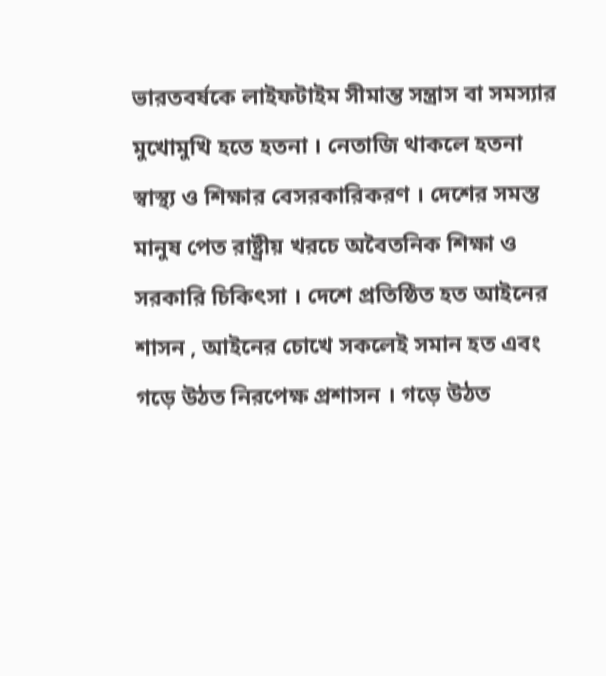ভারতবর্ষকে লাইফটাইম সীমান্ত সন্ত্রাস বা সমস্যার মুখোমুখি হতে হতনা । নেতাজি থাকলে হতনা স্বাস্থ্য ও শিক্ষার বেসরকারিকরণ । দেশের সমস্ত মানুষ পেত রাষ্ট্রীয় খরচে অবৈতনিক শিক্ষা ও সরকারি চিকিৎসা । দেশে প্রতিষ্ঠিত হত আইনের শাসন , আইনের চোখে সকলেই সমান হত এবং গড়ে উঠত নিরপেক্ষ প্রশাসন । গড়ে উঠত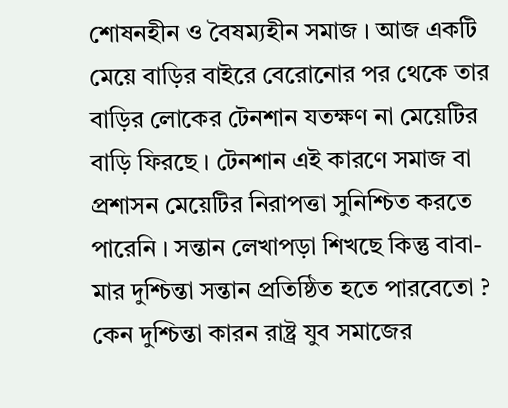শোষনহীন ও বৈষম্যহীন সমাজ । আজ একটি মেয়ে বাড়ির বাইরে বেরোনোর পর থেকে তার বাড়ির লোকের টেনশান যতক্ষণ না মেয়েটির বাড়ি ফিরছে । টেনশান এই কারণে সমাজ বা প্রশাসন মেয়েটির নিরাপত্তা সুনিশ্চিত করতে পারেনি । সন্তান লেখাপড়া শিখছে কিন্তু বাবা-মার দুশ্চিন্তা সন্তান প্রতিষ্ঠিত হতে পারবেতো ? কেন দুশ্চিন্তা কারন রাষ্ট্র যুব সমাজের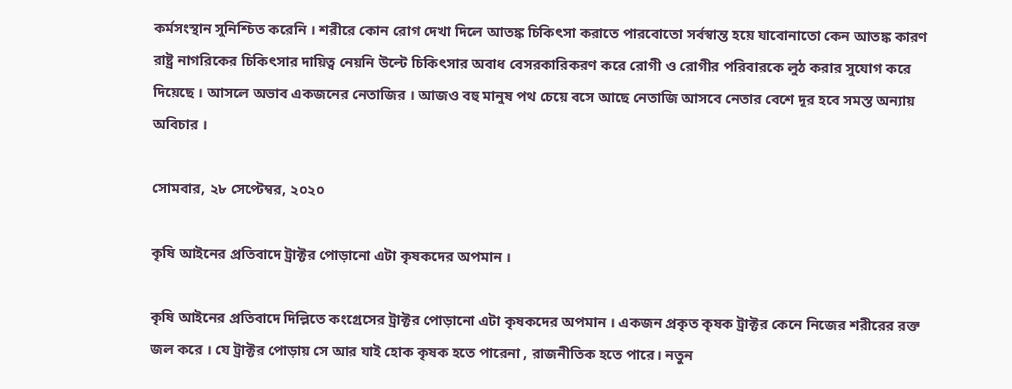কর্মসংস্থান সুনিশ্চিত করেনি । শরীরে কোন রোগ দেখা দিলে আতঙ্ক চিকিৎসা করাতে পারবোতো সর্বস্বান্ত হয়ে যাবোনাতো কেন আতঙ্ক কারণ রাষ্ট্র নাগরিকের চিকিৎসার দায়িত্ব নেয়নি উল্টে চিকিৎসার অবাধ বেসরকারিকরণ করে রোগী ও রোগীর পরিবারকে লুঠ করার সুযোগ করে দিয়েছে । আসলে অভাব একজনের নেতাজির । আজও বহু মানুষ পথ চেয়ে বসে আছে নেতাজি আসবে নেতার বেশে দূর হবে সমস্ত অন্যায় অবিচার ।

সোমবার, ২৮ সেপ্টেম্বর, ২০২০

কৃষি আইনের প্রতিবাদে ট্রাক্টর পোড়ানো এটা কৃষকদের অপমান ।

কৃষি আইনের প্রতিবাদে দিল্লিতে কংগ্রেসের ট্রাক্টর পোড়ানো এটা কৃষকদের অপমান । একজন প্রকৃত কৃষক ট্রাক্টর কেনে নিজের শরীরের রক্ত জল করে । যে ট্রাক্টর পোড়ায় সে আর যাই হোক কৃষক হতে পারেনা , রাজনীতিক হতে পারে। নতুন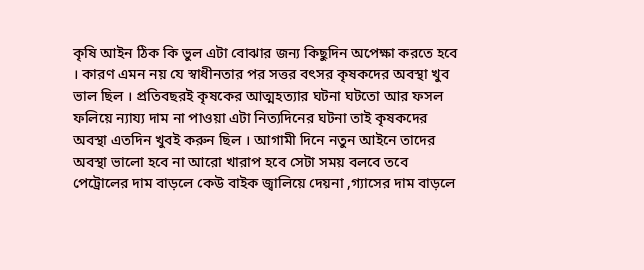কৃষি আইন ঠিক কি ভুল এটা বোঝার জন্য কিছুদিন অপেক্ষা করতে হবে । কারণ এমন নয় যে স্বাধীনতার পর সত্তর বৎসর কৃষকদের অবস্থা খুব ভাল ছিল । প্রতিবছরই কৃষকের আত্মহত্যার ঘটনা ঘটতো আর ফসল ফলিয়ে ন্যায্য দাম না পাওয়া এটা নিত্যদিনের ঘটনা তাই কৃষকদের অবস্থা এতদিন খুবই করুন ছিল । আগামী দিনে নতুন আইনে তাদের অবস্থা ভালো হবে না আরো খারাপ হবে সেটা সময় বলবে তবে পেট্রোলের দাম বাড়লে কেউ বাইক জ্বালিয়ে দেয়না ,গ্যাসের দাম বাড়লে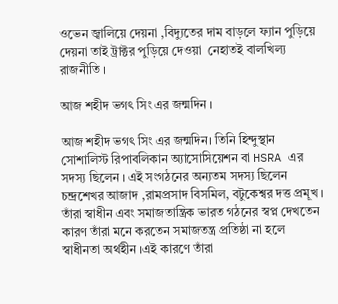ওভেন জ্বালিয়ে দেয়না ,বিদ্যুতের দাম বাড়লে ফ্যান পুড়িয়ে দেয়না তাই ট্রাক্টর পুড়িয়ে দেওয়া  নেহাতই বালখিল্য রাজনীতি ।

আজ শহীদ ভগৎ সিং এর জন্মদিন ।

আজ শহীদ ভগৎ সিং এর জন্মদিন। তিনি হিন্দুস্থান সোশালিস্ট রিপাবলিকান অ্যাসোসিয়েশন বা HSRA এর সদস্য ছিলেন । এই সংগঠনের অন্যতম সদস্য ছিলেন চন্দ্রশেখর আজাদ ,রামপ্রসাদ বিসমিল, বটুকেশ্বর দত্ত প্রমূখ । তাঁরা স্বাধীন এবং সমাজতান্ত্রিক ভারত গঠনের স্বপ্ন দেখতেন কারণ তাঁরা মনে করতেন সমাজতন্ত্র প্রতিষ্ঠা না হলে স্বাধীনতা অর্থহীন ।এই কারণে তাঁরা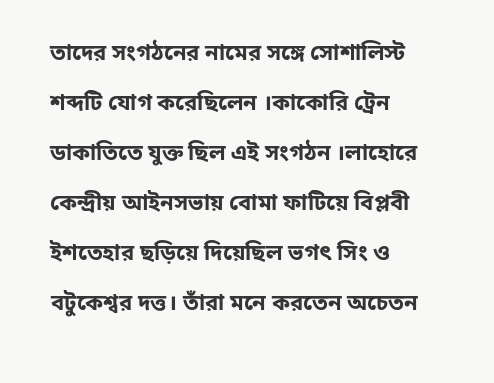তাদের সংগঠনের নামের সঙ্গে সোশালিস্ট শব্দটি যোগ করেছিলেন ।কাকোরি ট্রেন ডাকাতিতে যুক্ত ছিল এই সংগঠন ।লাহোরে কেন্দ্রীয় আইনসভায় বোমা ফাটিয়ে বিপ্লবী ইশতেহার ছড়িয়ে দিয়েছিল ভগৎ সিং ও বটুকেশ্বর দত্ত। তাঁরা মনে করতেন অচেতন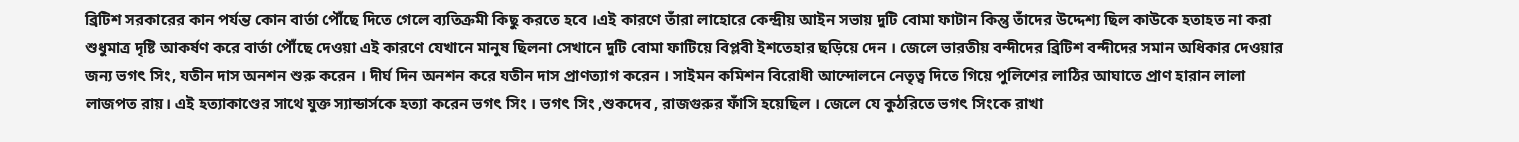ব্রিটিশ সরকারের কান পর্যন্ত কোন বার্তা পৌঁছে দিতে গেলে ব্যতিক্রমী কিছু করতে হবে ।এই কারণে তাঁরা লাহোরে কেন্দ্রীয় আইন সভায় দুটি বোমা ফাটান কিন্তু তাঁদের উদ্দেশ্য ছিল কাউকে হতাহত না করা শুধুমাত্র দৃষ্টি আকর্ষণ করে বার্তা পৌঁছে দেওয়া এই কারণে যেখানে মানুষ ছিলনা সেখানে দুটি বোমা ফাটিয়ে বিপ্লবী ইশতেহার ছড়িয়ে দেন । জেলে ভারতীয় বন্দীদের ব্রিটিশ বন্দীদের সমান অধিকার দেওয়ার জন্য ভগৎ সিং, যতীন দাস অনশন শুরু করেন । দীর্ঘ দিন অনশন করে যতীন দাস প্রাণত্যাগ করেন । সাইমন কমিশন বিরোধী আন্দোলনে নেতৃত্ব দিতে গিয়ে পুলিশের লাঠির আঘাতে প্রাণ হারান লালা লাজপত রায়। এই হত্যাকাণ্ডের সাথে যুক্ত স্যান্ডার্সকে হত্যা করেন ভগৎ সিং । ভগৎ সিং ,শুকদেব , রাজগুরুর ফাঁসি হয়েছিল । জেলে যে কুঠরিতে ভগৎ সিংকে রাখা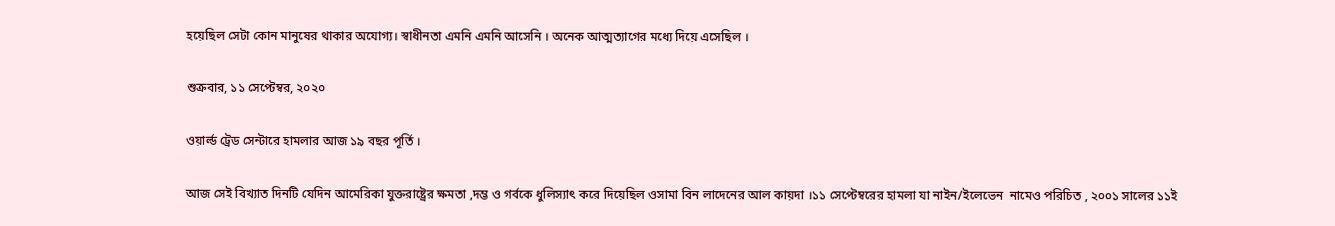হয়েছিল সেটা কোন মানুষের থাকার অযোগ্য। স্বাধীনতা এমনি এমনি আসেনি । অনেক আত্মত্যাগের মধ্যে দিয়ে এসেছিল ।

শুক্রবার, ১১ সেপ্টেম্বর, ২০২০

ওয়ার্ল্ড ট্রেড সেন্টারে হামলার আজ ১৯ বছর পূর্তি ।

আজ সেই বিখ্যাত দিনটি যেদিন আমেরিকা যুক্তরাষ্ট্রের ক্ষমতা ,দম্ভ ও গর্বকে ধুলিস্যাৎ করে দিয়েছিল ওসামা বিন লাদেনের আল কায়দা ।১১ সেপ্টেম্বরের হামলা যা নাইন/ইলেভেন  নামেও পরিচিত , ২০০১ সালের ১১ই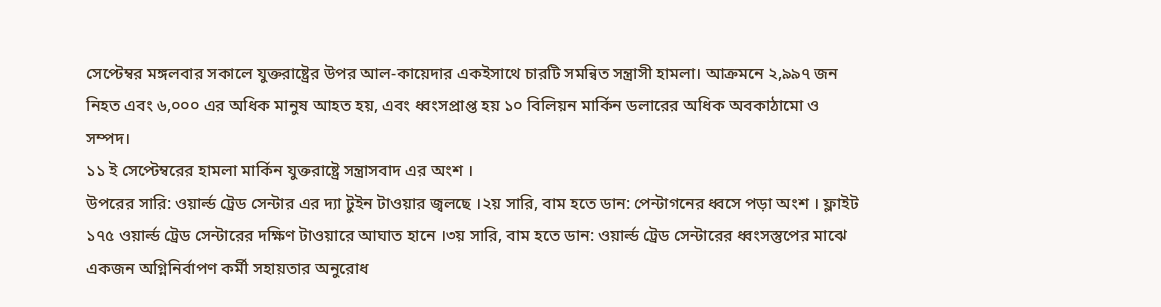সেপ্টেম্বর মঙ্গলবার সকালে যুক্তরাষ্ট্রের উপর আল-কায়েদার একইসাথে চারটি সমন্বিত সন্ত্রাসী হামলা। আক্রমনে ২,৯৯৭ জন নিহত এবং ৬,০০০ এর অধিক মানুষ আহত হয়, এবং ধ্বংসপ্রাপ্ত হয় ১০ বিলিয়ন মার্কিন ডলারের অধিক অবকাঠামো ও সম্পদ।
১১ ই সেপ্টেম্বরের হামলা মার্কিন যুক্তরাষ্ট্রে সন্ত্রাসবাদ এর অংশ ।
উপরের সারি: ওয়ার্ল্ড ট্রেড সেন্টার এর দ্যা টুইন টাওয়ার জ্বলছে ।২য় সারি, বাম হতে ডান: পেন্টাগনের ধ্বসে পড়া অংশ । ফ্লাইট ১৭৫ ওয়ার্ল্ড ট্রেড সেন্টারের দক্ষিণ টাওয়ারে আঘাত হানে ।৩য় সারি, বাম হতে ডান: ওয়ার্ল্ড ট্রেড সেন্টারের ধ্বংসস্তুপের মাঝে একজন অগ্নিনির্বাপণ কর্মী সহায়তার অনুরোধ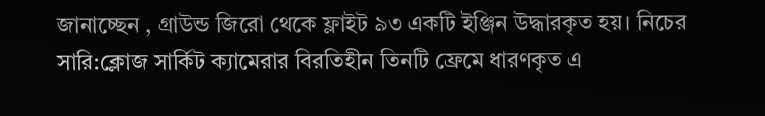জানাচ্ছেন , গ্রাউন্ড জিরো থেকে ফ্লাইট ৯৩ একটি ইঞ্জিন উদ্ধারকৃত হয়। নিচের সারি:ক্লোজ সার্কিট ক্যামেরার বিরতিহীন তিনটি ফ্রেমে ধারণকৃত এ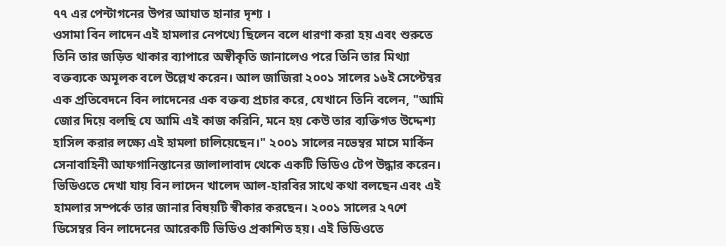৭৭ এর পেন্টাগনের উপর আঘাত হানার দৃশ্য ।
ওসামা বিন লাদেন এই হামলার নেপথ্যে ছিলেন বলে ধারণা করা হয় এবং শুরুতে তিনি তার জড়িত থাকার ব্যাপারে অস্বীকৃতি জানালেও পরে তিনি তার মিথ্যা বক্তব্যকে অমূলক বলে উল্লেখ করেন। আল জাজিরা ২০০১ সালের ১৬ই সেপ্টেম্বর এক প্রতিবেদনে বিন লাদেনের এক বক্তব্য প্রচার করে, যেখানে তিনি বলেন, "আমি জোর দিয়ে বলছি যে আমি এই কাজ করিনি, মনে হয় কেউ তার ব্যক্তিগত উদ্দেশ্য হাসিল করার লক্ষ্যে এই হামলা চালিয়েছেন।" ২০০১ সালের নভেম্বর মাসে মার্কিন সেনাবাহিনী আফগানিস্তানের জালালাবাদ থেকে একটি ভিডিও টেপ উদ্ধার করেন। ভিডিওতে দেখা যায় বিন লাদেন খালেদ আল-হারবির সাথে কথা বলছেন এবং এই হামলার সম্পর্কে তার জানার বিষয়টি স্বীকার করছেন। ২০০১ সালের ২৭শে ডিসেম্বর বিন লাদেনের আরেকটি ভিডিও প্রকাশিত হয়। এই ভিডিওতে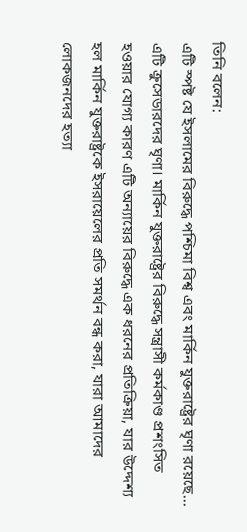তিনি বলেন:
এটি স্পষ্ট যে ইসলামের বিরুদ্ধে পশ্চিমা বিশ্ব এবং মার্কিন যুক্তরাষ্ট্রের ঘৃণা রয়েছে... এটি ক্রুসেডারদের ঘৃণা। মার্কিন যুক্তরাষ্ট্রের বিরুদ্ধে সন্ত্রাসী কর্মকাণ্ড প্রশংসিত হওয়ার যোগ্য কারণ এটি অন্যায়ের বিরুদ্ধে এক ধরনের প্রতিক্রিয়া, যার উদ্দেশ্য হল মার্কিন যুক্তরাষ্ট্রকে ইসরায়েলের প্রতি সমর্থন বন্ধ করা, যারা আমাদের লোকজনদের হত্যা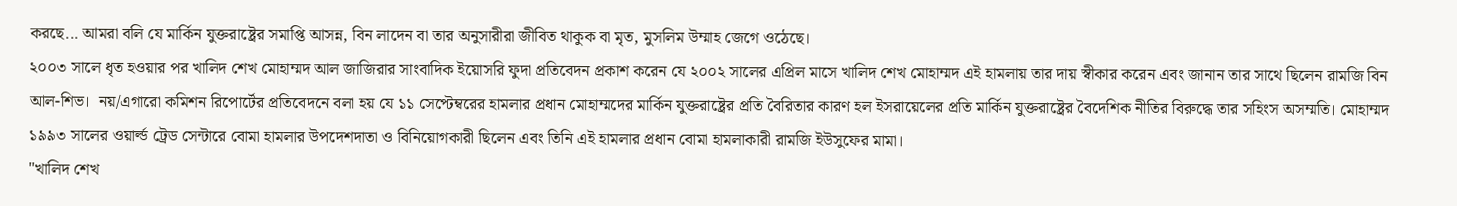করছে... আমরা বলি যে মার্কিন যুক্তরাষ্ট্রের সমাপ্তি আসন্ন, বিন লাদেন বা তার অনুসারীরা জীবিত থাকুক বা মৃত, মুসলিম উম্মাহ জেগে ওঠেছে।
২০০৩ সালে ধৃত হওয়ার পর খালিদ শেখ মোহাম্মদ আল জাজিরার সাংবাদিক ইয়োসরি ফুদা প্রতিবেদন প্রকাশ করেন যে ২০০২ সালের এপ্রিল মাসে খালিদ শেখ মোহাম্মদ এই হামলায় তার দায় স্বীকার করেন এবং জানান তার সাথে ছিলেন রামজি বিন আল-শিভ।  নয়/এগারো কমিশন রিপোর্টের প্রতিবেদনে বলা হয় যে ১১ সেপ্টেম্বরের হামলার প্রধান মোহাম্মদের মার্কিন যুক্তরাষ্ট্রের প্রতি বৈরিতার কারণ হল ইসরায়েলের প্রতি মার্কিন যুক্তরাষ্ট্রের বৈদেশিক নীতির বিরুদ্ধে তার সহিংস অসম্মতি। মোহাম্মদ ১৯৯৩ সালের ওয়ার্ল্ড ট্রেড সেন্টারে বোমা হামলার উপদেশদাতা ও বিনিয়োগকারী ছিলেন এবং তিনি এই হামলার প্রধান বোমা হামলাকারী রামজি ইউসুফের মামা।
"খালিদ শেখ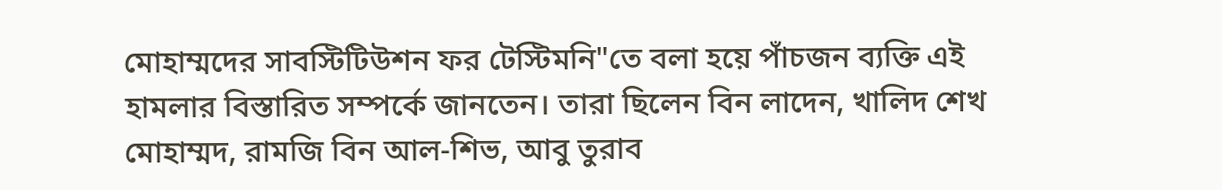মোহাম্মদের সাবস্টিটিউশন ফর টেস্টিমনি"তে বলা হয়ে পাঁচজন ব্যক্তি এই হামলার বিস্তারিত সম্পর্কে জানতেন। তারা ছিলেন বিন লাদেন, খালিদ শেখ মোহাম্মদ, রামজি বিন আল-শিভ, আবু তুরাব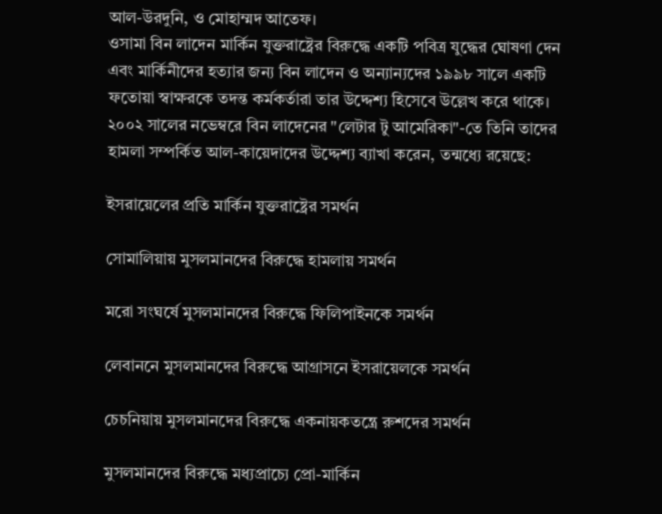আল-উরদুনি, ও মোহাম্মদ আতেফ।
ওসামা বিন লাদেন মার্কিন যুক্তরাষ্ট্রের বিরুদ্ধে একটি পবিত্র যুদ্ধের ঘোষণা দেন এবং মার্কিনীদের হত্যার জন্য বিন লাদেন ও অন্যান্যদের ১৯৯৮ সালে একটি ফতোয়া স্বাক্ষরকে তদন্ত কর্মকর্তারা তার উদ্দেশ্য হিসেবে উল্লেখ করে থাকে। ২০০২ সালের নভেম্বরে বিন লাদেনের "লেটার টু আমেরিকা"-তে তিনি তাদের হামলা সম্পর্কিত আল-কায়েদাদের উদ্দেশ্য ব্যাখা করেন, তন্মধ্যে রয়েছে:

ইসরায়েলের প্রতি মার্কিন যুক্তরাষ্ট্রের সমর্থন

সোমালিয়ায় মুসলমানদের বিরুদ্ধে হামলায় সমর্থন

মরো সংঘর্ষে মুসলমানদের বিরুদ্ধে ফিলিপাইনকে সমর্থন

লেবাননে মুসলমানদের বিরুদ্ধে আগ্রাসনে ইসরায়েলকে সমর্থন

চেচনিয়ায় মুসলমানদের বিরুদ্ধে একনায়কতন্ত্রে রুশদের সমর্থন

মুসলমানদের বিরুদ্ধে মধ্যপ্রাচ্যে প্রো-মার্কিন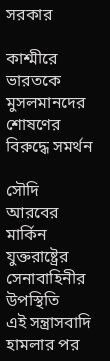সরকার

কাশ্মীরে ভারতকে মুসলমানদের শোষণের বিরুদ্ধে সমর্থন

সৌদি আরবের মার্কিন যুক্তরাষ্ট্রের সেনাবাহিনীর উপস্থিতি
এই সন্ত্রাসবাদি হামলার পর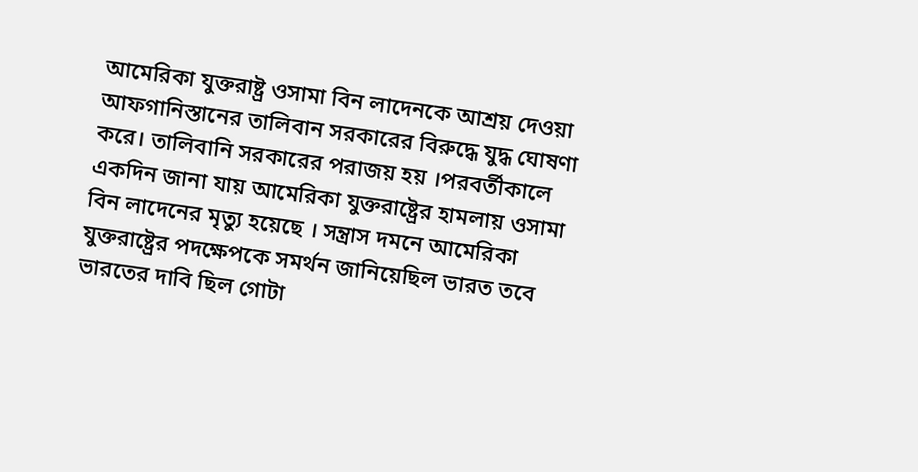আমেরিকা যুক্তরাষ্ট্র ওসামা বিন লাদেনকে আশ্রয় দেওয়া আফগানিস্তানের তালিবান সরকারের বিরুদ্ধে যুদ্ধ ঘোষণা করে। তালিবানি সরকারের পরাজয় হয় ।পরবর্তীকালে একদিন জানা যায় আমেরিকা যুক্তরাষ্ট্রের হামলায় ওসামা বিন লাদেনের মৃত্যু হয়েছে । সন্ত্রাস দমনে আমেরিকা যুক্তরাষ্ট্রের পদক্ষেপকে সমর্থন জানিয়েছিল ভারত তবে ভারতের দাবি ছিল গোটা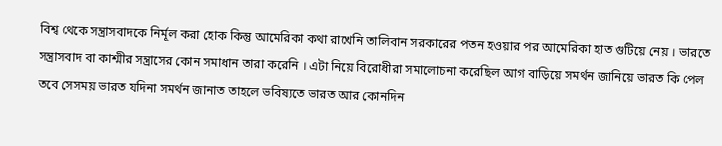বিশ্ব থেকে সন্ত্রাসবাদকে নির্মূল করা হোক কিন্তু আমেরিকা কথা রাখেনি তালিবান সরকারের পতন হওয়ার পর আমেরিকা হাত গুটিয়ে নেয় । ভারতে সন্ত্রাসবাদ বা কাশ্মীর সন্ত্রাসের কোন সমাধান তারা করেনি । এটা নিয়ে বিরোধীরা সমালোচনা করেছিল আগ বাড়িয়ে সমর্থন জানিয়ে ভারত কি পেল তবে সেসময় ভারত যদিনা সমর্থন জানাত তাহলে ভবিষ্যতে ভারত আর কোনদিন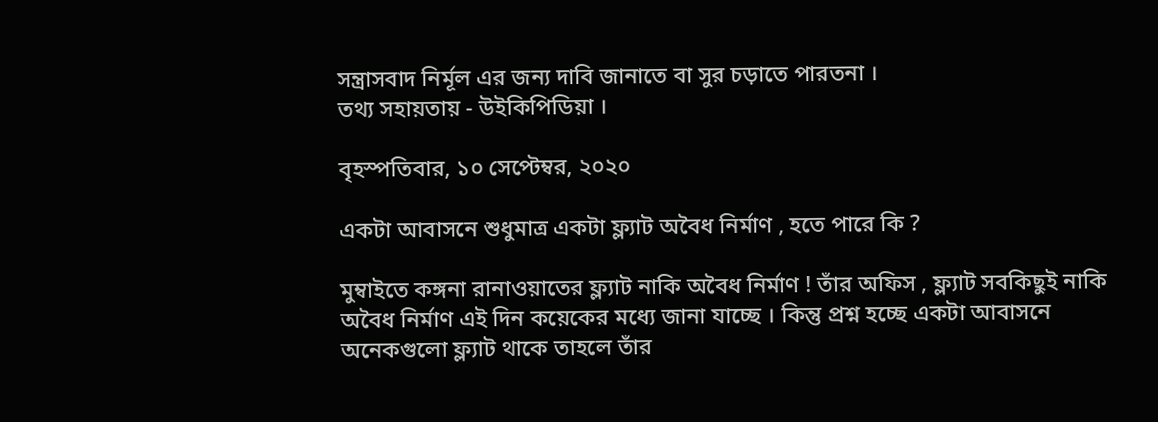সন্ত্রাসবাদ নির্মূল এর জন্য দাবি জানাতে বা সুর চড়াতে পারতনা ।
তথ্য সহায়তায় - উইকিপিডিয়া ।

বৃহস্পতিবার, ১০ সেপ্টেম্বর, ২০২০

একটা আবাসনে শুধুমাত্র একটা ফ্ল্যাট অবৈধ নির্মাণ , হতে পারে কি ?

মুম্বাইতে কঙ্গনা রানাওয়াতের ফ্ল্যাট নাকি অবৈধ নির্মাণ ! তাঁর অফিস , ফ্ল্যাট সবকিছুই নাকি অবৈধ নির্মাণ এই দিন কয়েকের মধ্যে জানা যাচ্ছে । কিন্তু প্রশ্ন হচ্ছে একটা আবাসনে অনেকগুলো ফ্ল্যাট থাকে তাহলে তাঁর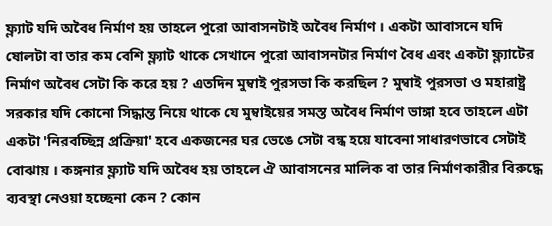ফ্ল্যাট যদি অবৈধ নির্মাণ হয় তাহলে পুরো আবাসনটাই অবৈধ নির্মাণ । একটা আবাসনে যদি ষোলটা বা তার কম বেশি ফ্ল্যাট থাকে সেখানে পুরো আবাসনটার নির্মাণ বৈধ এবং একটা ফ্ল্যাটের নির্মাণ অবৈধ সেটা কি করে হয় ? এতদিন মুম্বাই পুরসভা কি করছিল ? মুম্বাই পুরসভা ও মহারাষ্ট্র সরকার যদি কোনো সিদ্ধান্ত নিয়ে থাকে যে মুম্বাইয়ের সমস্ত অবৈধ নির্মাণ ভাঙ্গা হবে তাহলে এটা একটা 'নিরবচ্ছিন্ন প্রক্রিয়া' হবে একজনের ঘর ভেঙে সেটা বন্ধ হয়ে যাবেনা সাধারণভাবে সেটাই বোঝায় । কঙ্গনার ফ্ল্যাট যদি অবৈধ হয় তাহলে ঐ আবাসনের মালিক বা তার নির্মাণকারীর বিরুদ্ধে ব্যবস্থা নেওয়া হচ্ছেনা কেন ? কোন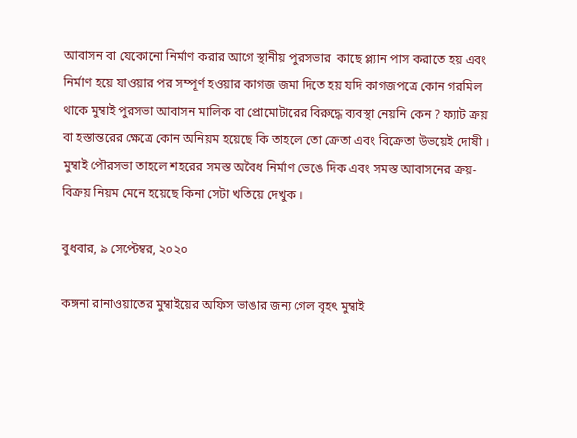আবাসন বা যেকোনো নির্মাণ করার আগে স্থানীয় পুরসভার  কাছে প্ল্যান পাস করাতে হয় এবং নির্মাণ হয়ে যাওয়ার পর সম্পূর্ণ হ‌ওয়ার কাগজ জমা দিতে হয় যদি কাগজপত্রে কোন গরমিল থাকে মুম্বাই পুরসভা আবাসন মালিক বা প্রোমোটারের বিরুদ্ধে ব্যবস্থা নেয়নি কেন ? ফ্যাট ক্রয় বা হস্তান্তরের ক্ষেত্রে কোন অনিয়ম হয়েছে কি তাহলে তো ক্রেতা এবং বিক্রেতা উভয়েই দোষী । মুম্বাই পৌরসভা তাহলে শহরের সমস্ত অবৈধ নির্মাণ ভেঙে দিক এবং সমস্ত আবাসনের ক্রয়-বিক্রয় নিয়ম মেনে হয়েছে কিনা সেটা খতিয়ে দেখুক ।

বুধবার, ৯ সেপ্টেম্বর, ২০২০

কঙ্গনা রানাওয়াতের মুম্বাইয়ের অফিস ভাঙার জন্য গেল বৃহৎ মুম্বাই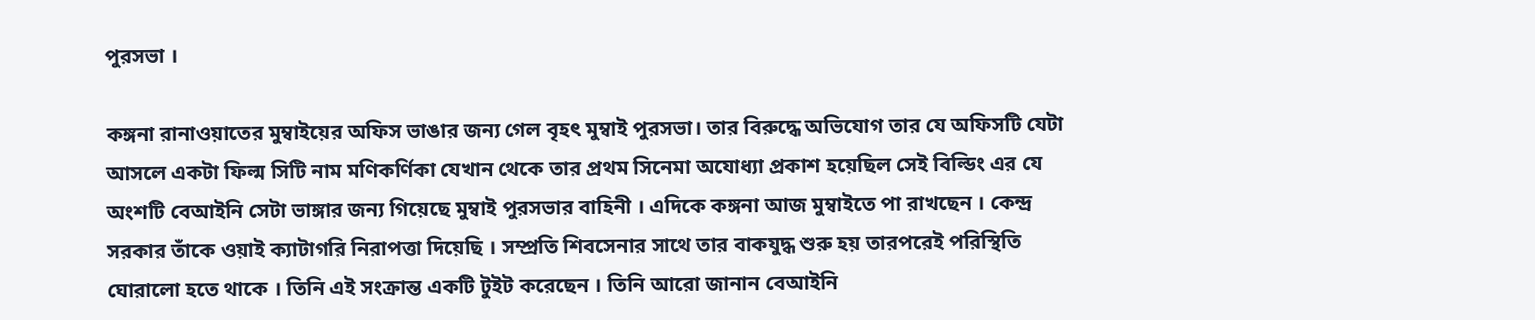পুরসভা ।

কঙ্গনা রানাওয়াতের মুম্বাইয়ের অফিস ভাঙার জন্য গেল বৃহৎ মুম্বাই পুরসভা। তার বিরুদ্ধে অভিযোগ তার যে অফিসটি যেটা আসলে একটা ফিল্ম সিটি নাম মণিকর্ণিকা যেখান থেকে তার প্রথম সিনেমা অযোধ্যা প্রকাশ হয়েছিল সেই বিল্ডিং এর যে অংশটি বেআইনি সেটা ভাঙ্গার জন্য গিয়েছে মুম্বাই পুরসভার বাহিনী । এদিকে কঙ্গনা আজ মুম্বাইতে পা রাখছেন । কেন্দ্র সরকার তাঁকে ওয়াই ক্যাটাগরি নিরাপত্তা দিয়েছি । সম্প্রতি শিবসেনার সাথে তার বাকযুদ্ধ শুরু হয় তারপরেই পরিস্থিতি ঘোরালো হতে থাকে । তিনি এই সংক্রান্ত একটি টুইট করেছেন । তিনি আরো জানান বেআইনি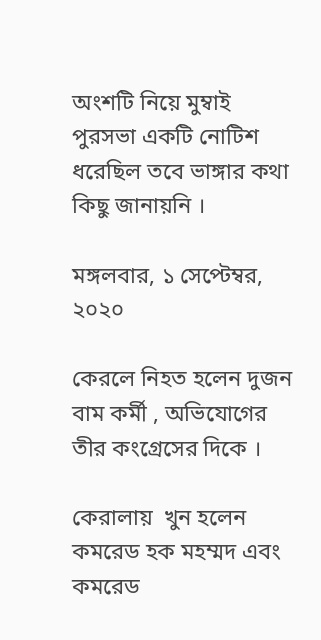অংশটি নিয়ে মুম্বাই পুরসভা একটি নোটিশ ধরেছিল তবে ভাঙ্গার কথা কিছু জানায়নি ।

মঙ্গলবার, ১ সেপ্টেম্বর, ২০২০

কেরলে নিহত হলেন দুজন বাম কর্মী , অভিযোগের তীর কংগ্রেসের দিকে ।

কেরালায়  খুন হলেন কমরেড হক মহম্মদ এবং কমরেড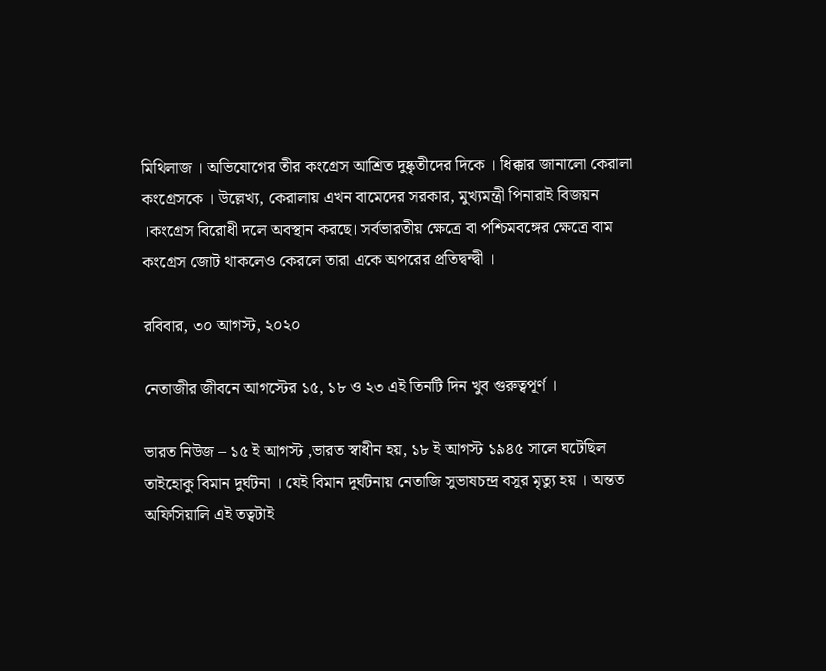মিথিলাজ । অভিযোগের তীর কংগ্রেস আশ্রিত দুষ্কৃতীদের দিকে । ধিক্কার জানালো কেরালা কংগ্রেসকে । উল্লেখ্য, কেরালায় এখন বামেদের সরকার, মুখ্যমন্ত্রী পিনারাই বিজয়ন ।কংগ্রেস বিরোধী দলে অবস্থান করছে। সর্বভারতীয় ক্ষেত্রে বা পশ্চিমবঙ্গের ক্ষেত্রে বাম কংগ্রেস জোট থাকলেও কেরলে তারা একে অপরের প্রতিদ্বন্দ্বী ।

রবিবার, ৩০ আগস্ট, ২০২০

নেতাজীর জীবনে আগস্টের ১৫, ১৮ ও ২৩ এই তিনটি দিন খুব গুরুত্বপূর্ণ ।

ভারত নিউজ – ১৫ ই আগস্ট ,ভারত স্বাধীন হয়, ১৮ ই আগস্ট ১৯৪৫ সালে ঘটেছিল তাইহোকু বিমান দুর্ঘটনা । যেই বিমান দুর্ঘটনায় নেতাজি সুভাষচন্দ্র বসুর মৃত্যু হয় । অন্তত অফিসিয়ালি এই তত্বটাই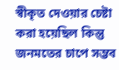স্বীকৃত দেওয়ার চেষ্টা করা হয়েছিল কিন্তু জনমতের চাপে সম্ভব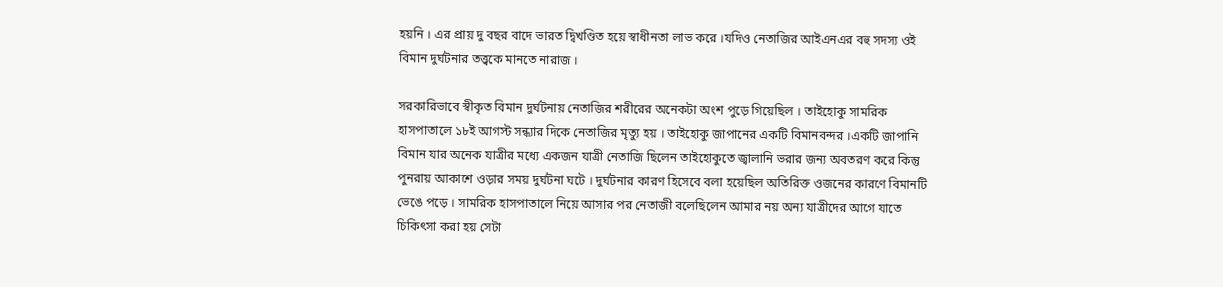হয়নি । এর প্রায় দু বছর বাদে ভারত দ্বিখণ্ডিত হয়ে স্বাধীনতা লাভ করে ।যদিও নেতাজির আইএনএর বহু সদস্য ওই বিমান দুর্ঘটনার তত্ত্বকে মানতে নারাজ ।

সরকারিভাবে স্বীকৃত বিমান দুর্ঘটনায় নেতাজির শরীরের অনেকটা অংশ পুড়ে গিয়েছিল । তাইহোকু সামরিক হাসপাতালে ১৮ই আগস্ট সন্ধ্যার দিকে নেতাজির মৃত্যু হয় । তাইহোকু জাপানের একটি বিমানবন্দর ।একটি জাপানি বিমান যার অনেক যাত্রীর মধ্যে একজন যাত্রী নেতাজি ছিলেন তাইহোকুতে জ্বালানি ভরার জন্য অবতরণ করে কিন্তু পুনরায় আকাশে ওড়ার সময় দুর্ঘটনা ঘটে । দুর্ঘটনার কারণ হিসেবে বলা হয়েছিল অতিরিক্ত ওজনের কারণে বিমানটি ভেঙে পড়ে । সামরিক হাসপাতালে নিয়ে আসার পর নেতাজী বলেছিলেন আমার নয় অন্য যাত্রীদের আগে যাতে চিকিৎসা করা হয় সেটা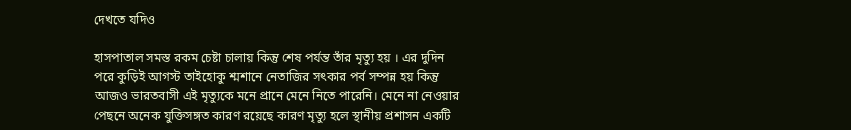দেখতে যদিও

হাসপাতাল সমস্ত রকম চেষ্টা চালায় কিন্তু শেষ পর্যন্ত তাঁর মৃত্যু হয় । এর দুদিন পরে কুড়িই আগস্ট তাইহোকু শ্মশানে নেতাজির সৎকার পর্ব সম্পন্ন হয় কিন্তু আজও ভারতবাসী এই মৃত্যুকে মনে প্রানে মেনে নিতে পারেনি। মেনে না নেওয়ার পেছনে অনেক যুক্তিসঙ্গত কারণ রয়েছে কারণ মৃত্যু হলে স্থানীয় প্রশাসন একটি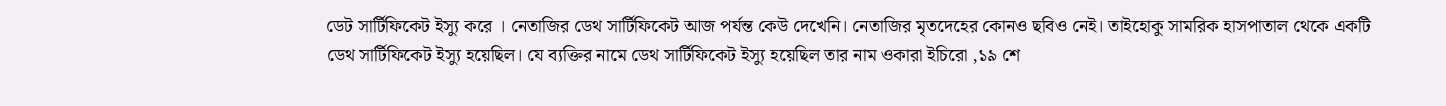ডেট সার্টিফিকেট ইস্যু করে । নেতাজির ডেথ সার্টিফিকেট আজ পর্যন্ত কেউ দেখেনি। নেতাজির মৃতদেহের কোন‌ও ছবিও নেই। তাইহোকু সামরিক হাসপাতাল থেকে একটি ডেথ সার্টিফিকেট ইস্যু হয়েছিল। যে ব্যক্তির নামে ডেথ সার্টিফিকেট ইস্যু হয়েছিল তার নাম ওকারা ইচিরো ,১৯ শে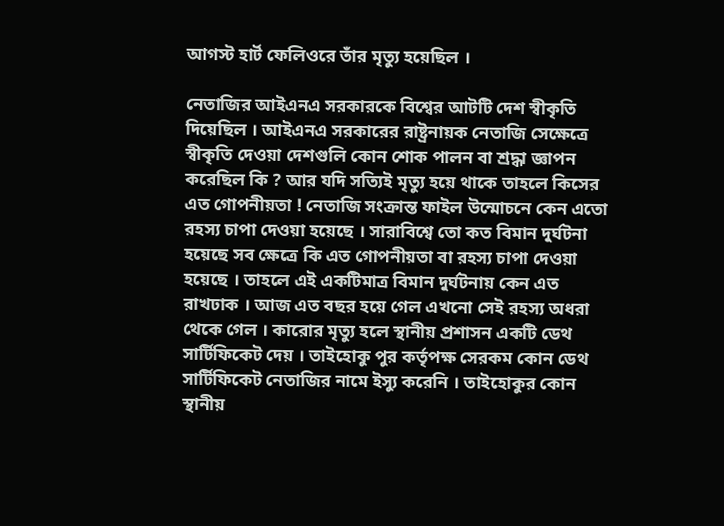আগস্ট হার্ট ফেলিওরে তাঁর মৃত্যু হয়েছিল ।

নেতাজির আইএনএ সরকারকে বিশ্বের আটটি দেশ স্বীকৃতি দিয়েছিল । আইএনএ সরকারের রাষ্ট্রনায়ক নেতাজি সেক্ষেত্রে স্বীকৃতি দেওয়া দেশগুলি কোন শোক পালন বা শ্রদ্ধা জ্ঞাপন করেছিল কি ? আর যদি সত্যিই মৃত্যু হয়ে থাকে তাহলে কিসের এত গোপনীয়তা ! নেতাজি সংক্রান্ত ফাইল উন্মোচনে কেন এতো রহস্য চাপা দেওয়া হয়েছে । সারাবিশ্বে তো কত বিমান দুর্ঘটনা হয়েছে সব ক্ষেত্রে কি এত গোপনীয়তা বা রহস্য চাপা দেওয়া হয়েছে । তাহলে এই একটিমাত্র বিমান দুর্ঘটনায় কেন এত রাখঢাক । আজ এত বছর হয়ে গেল এখনো সেই রহস্য অধরা থেকে গেল । কারোর মৃত্যু হলে স্থানীয় প্রশাসন একটি ডেথ সার্টিফিকেট দেয় । তাইহোকু পুর কর্তৃপক্ষ সেরকম কোন ডেথ সার্টিফিকেট নেতাজির নামে ইস্যু করেনি । তাইহোকুর কোন স্থানীয়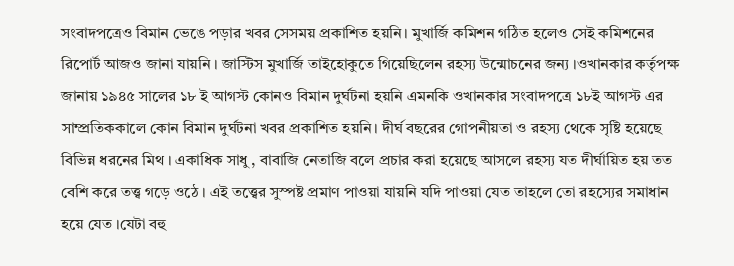সংবাদপত্রেও বিমান ভেঙে পড়ার খবর সেসময় প্রকাশিত হয়নি। মুখার্জি কমিশন গঠিত হলেও সেই কমিশনের রিপোর্ট আজও জানা যায়নি । জাস্টিস মুখার্জি তাইহোকুতে গিয়েছিলেন রহস্য উন্মোচনের জন্য ।ওখানকার কর্তৃপক্ষ জানায় ১৯৪৫ সালের ১৮ ই আগস্ট কোন‌ও বিমান দুর্ঘটনা হয়নি এমনকি ওখানকার সংবাদপত্রে ১৮ই আগস্ট এর সাম্প্রতিককালে কোন বিমান দুর্ঘটনা খবর প্রকাশিত হয়নি। দীর্ঘ বছরের গোপনীয়তা ও রহস্য থেকে সৃষ্টি হয়েছে বিভিন্ন ধরনের মিথ । একাধিক সাধু , বাবাজি নেতাজি বলে প্রচার করা হয়েছে আসলে রহস্য যত দীর্ঘায়িত হয় তত বেশি করে তত্ত্ব গড়ে ওঠে । এই তত্ত্বের সুস্পষ্ট প্রমাণ পাওয়া যায়নি যদি পাওয়া যেত তাহলে তো রহস্যের সমাধান হয়ে যেত ।যেটা বহু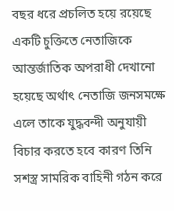বছর ধরে প্রচলিত হয়ে রয়েছে একটি চুক্তিতে নেতাজিকে আন্তর্জাতিক অপরাধী দেখানো হয়েছে অর্থাৎ নেতাজি জনসমক্ষে এলে তাকে যুদ্ধবন্দী অনুযায়ী বিচার করতে হবে কারণ তিনি সশস্ত্র সামরিক বাহিনী গঠন করে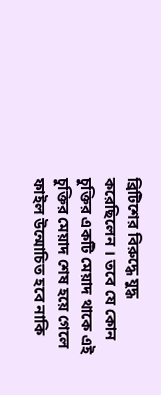ব্রিটিশের বিরুদ্ধে যুদ্ধ করেছিলেন । তবে যে কোন চুক্তির একটি মেয়াদ থাকে এই চুক্তির মেয়াদ শেষ হয়ে গেলে ফাইল উন্মোচিত হবে নাকি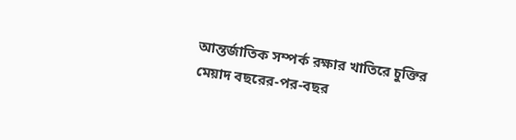আন্তর্জাতিক সম্পর্ক রক্ষার খাতিরে চুক্তির মেয়াদ বছরের-পর-বছর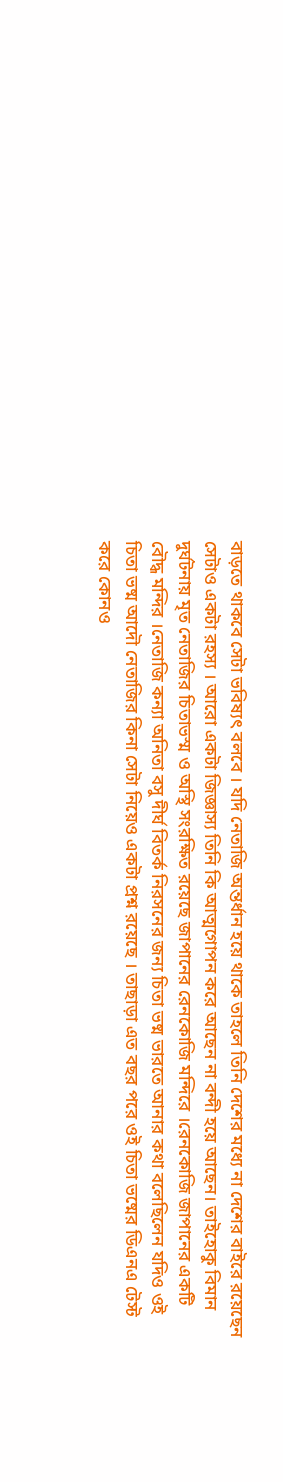বাড়তে থাকবে সেটা ভবিষ্যৎ বলবে । যদি নেতাজি অন্তর্ধান হয়ে থাকে তাহলে তিনি দেশের মধ্যে না দেশের বাইরে রয়েছেন সেটাও একটা রহস্য । আরো একটা জিজ্ঞাস্য তিনি কি আত্মগোপন করে আছেন না বন্দী হয়ে আছেন। তাইহোকু বিমান দুর্ঘটনায় মৃত নেতাজির চিতাভস্ম ও অস্থি সংরক্ষিত রয়েছে জাপানের রেনকোজি মন্দিরে ।রেনকোজি জাপানের একটি বৌদ্ধ মন্দির ।নেতাজি কন্যা অনিতা বসু দীর্ঘ বিতর্ক নিরসনের জন্য চিতা ভষ্ম ভারতে আনার কথা বলেছিলেন যদিও ওই চিতা ভষ্ম আদৌ নেতাজির কিনা সেটা নিয়েও একটা প্রশ্ন রয়েছে । তাছাড়া এত বছর পরে ওই চিতা ভষ্মের ডিএনএ টেস্ট করে কোন‌ও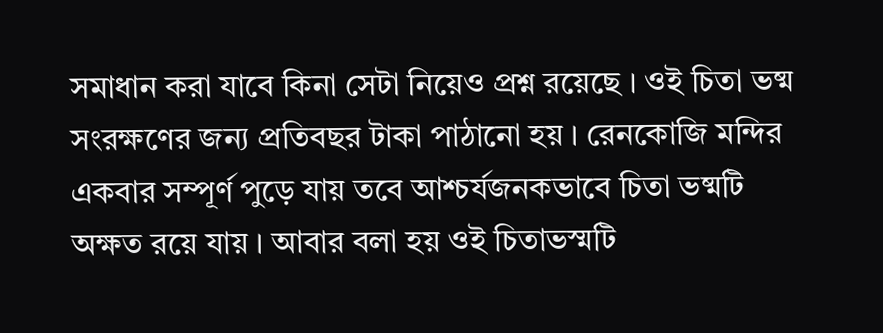সমাধান করা যাবে কিনা সেটা নিয়েও প্রশ্ন রয়েছে । ওই চিতা ভষ্ম সংরক্ষণের জন্য প্রতিবছর টাকা পাঠানো হয় । রেনকোজি মন্দির একবার সম্পূর্ণ পুড়ে যায় তবে আশ্চর্যজনকভাবে চিতা ভষ্মটি অক্ষত রয়ে যায় । আবার বলা হয় ওই চিতাভস্মটি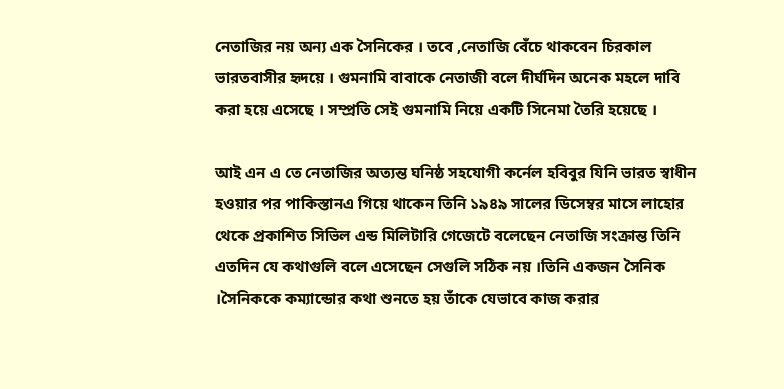নেতাজির নয় অন্য এক সৈনিকের । তবে ,নেতাজি বেঁচে থাকবেন চিরকাল ভারতবাসীর হৃদয়ে । গুমনামি বাবাকে নেতাজী বলে দীর্ঘদিন অনেক মহলে দাবি করা হয়ে এসেছে । সম্প্রতি সেই গুমনামি নিয়ে একটি সিনেমা তৈরি হয়েছে ।

আই এন এ তে নেতাজির অত্যন্ত ঘনিষ্ঠ সহযোগী কর্নেল হবিবুর যিনি ভারত স্বাধীন হওয়ার পর পাকিস্তানএ গিয়ে থাকেন তিনি ১৯৪৯ সালের ডিসেম্বর মাসে লাহোর থেকে প্রকাশিত সিভিল এন্ড মিলিটারি গেজেটে বলেছেন নেতাজি সংক্রান্ত তিনি এতদিন যে কথাগুলি বলে এসেছেন সেগুলি সঠিক নয় ।তিনি একজন সৈনিক ।সৈনিককে কম্যান্ডোর কথা শুনতে হয় তাঁকে যেভাবে কাজ করার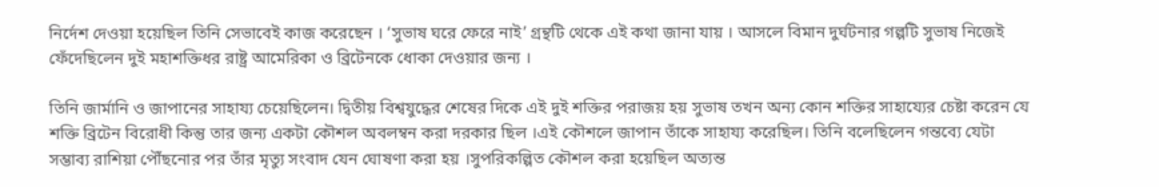নির্দেশ দেওয়া হয়েছিল তিনি সেভাবেই কাজ করেছেন । ‘সুভাষ ঘরে ফেরে নাই’ গ্রন্থটি থেকে এই কথা জানা যায় । আসলে বিমান দুর্ঘটনার গল্পটি সুভাষ নিজেই ফেঁদেছিলেন দুই মহাশক্তিধর রাষ্ট্র আমেরিকা ও ব্রিটেনকে ধোকা দেওয়ার জন্য ।

তিনি জার্মানি ও জাপানের সাহায্য চেয়েছিলেন। দ্বিতীয় বিশ্বযুদ্ধের শেষের দিকে এই দুই শক্তির পরাজয় হয় সুভাষ তখন অন্য কোন শক্তির সাহায্যের চেষ্টা করেন যে শক্তি ব্রিটেন বিরোধী কিন্তু তার জন্য একটা কৌশল অবলম্বন করা দরকার ছিল ।এই কৌশলে জাপান তাঁকে সাহায্য করেছিল। তিনি বলেছিলেন গন্তব্যে যেটা সম্ভাব্য রাশিয়া পৌঁছনোর পর তাঁর মৃত্যু সংবাদ যেন ঘোষণা করা হয় ।সুপরিকল্পিত কৌশল করা হয়েছিল অত্যন্ত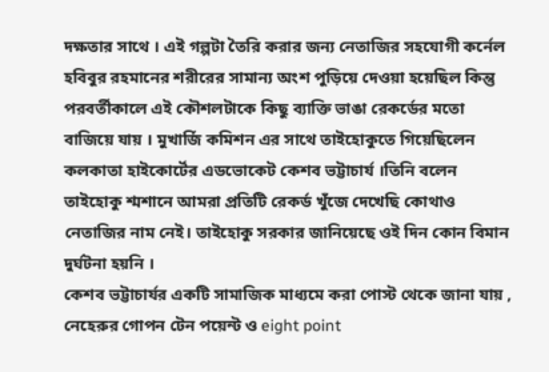দক্ষতার সাথে । এই গল্পটা তৈরি করার জন্য নেতাজির সহযোগী কর্নেল হবিবুর রহমানের শরীরের সামান্য অংশ পুড়িয়ে দেওয়া হয়েছিল কিন্তু পরবর্তীকালে এই কৌশলটাকে কিছু ব্যাক্তি ভাঙা রেকর্ডের মতো বাজিয়ে যায় । মুখার্জি কমিশন এর সাথে তাইহোকুতে গিয়েছিলেন কলকাতা হাইকোর্টের এডভোকেট কেশব ভট্টাচার্য ।তিনি বলেন তাইহোকু শ্মশানে আমরা প্রতিটি রেকর্ড খুঁজে দেখেছি কোথাও নেতাজির নাম নেই। তাইহোকু সরকার জানিয়েছে ওই দিন কোন বিমান দুর্ঘটনা হয়নি ।
কেশব ভট্টাচার্যর একটি সামাজিক মাধ্যমে করা পোস্ট থেকে জানা যায় , নেহেরুর গোপন টেন পয়েন্ট ও eight point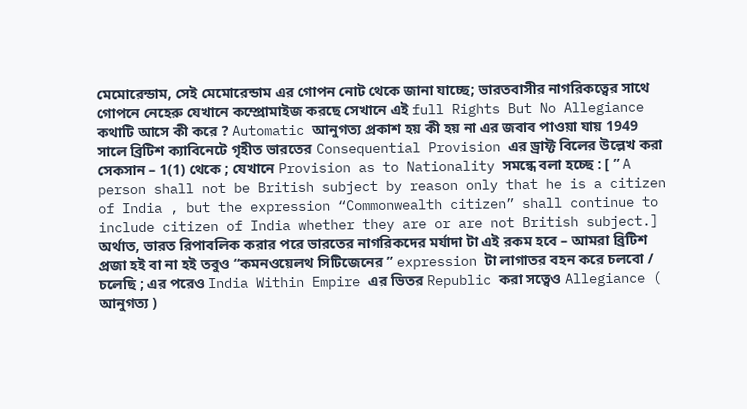মেমোরেন্ডাম, সেই মেমোরেন্ডাম এর গোপন নোট থেকে জানা যাচ্ছে; ভারতবাসীর নাগরিকত্বের সাথে গোপনে নেহেরু যেখানে কম্প্রোমাইজ করছে সেখানে এই full Rights But No Allegiance কথাটি আসে কী করে ? Automatic আনুগত্য প্রকাশ হয় কী হয় না এর জবাব পাওয়া যায় 1949 সালে ব্রিটিশ ক্যাবিনেটে গৃহীত ভারতের Consequential Provision এর ড্রাফ্ট বিলের উল্লেখ করা সেকসান – 1(1) থেকে ; যেখানে Provision as to Nationality সমন্ধে বলা হচ্ছে : [ ” A person shall not be British subject by reason only that he is a citizen of India , but the expression “Commonwealth citizen” shall continue to include citizen of India whether they are or are not British subject.] অর্থাত, ভারত রিপাবলিক করার পরে ভারতের নাগরিকদের মর্যাদা টা এই রকম হবে – আমরা ব্রিটিশ প্রজা হই বা না হই তবুও “কমনওয়েলথ সিটিজেনের ” expression টা লাগাতর বহন করে চলবো / চলেছি ; এর পরেও India Within Empire এর ভিতর Republic করা সত্বেও Allegiance ( আনুগত্য )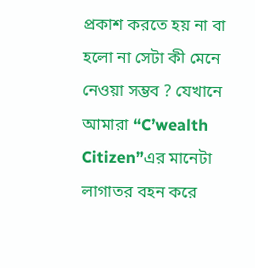প্রকাশ করতে হয় না বা হলো না সেটা কী মেনে নেওয়া সম্ভব ? যেখানে আমারা “C’wealth Citizen”এর মানেটা লাগাতর বহন করে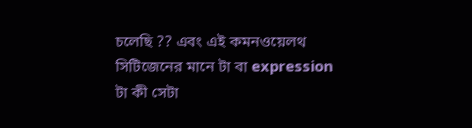চলেছি ?? এবং এই কমনওয়েলথ সিটিজেনের মানে টা বা expression টা কী সেটা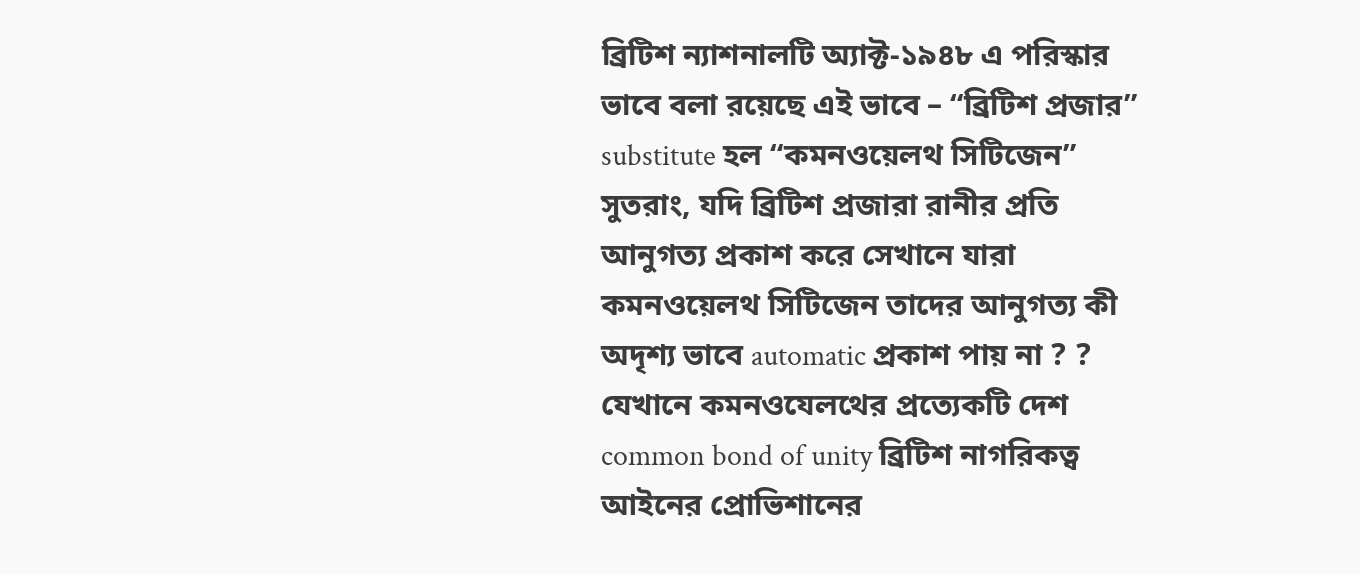ব্রিটিশ ন্যাশনালটি অ্যাক্ট-১৯৪৮ এ পরিস্কার ভাবে বলা রয়েছে এই ভাবে – “ব্রিটিশ প্রজার” substitute হল “কমনওয়েলথ সিটিজেন”
সুতরাং, যদি ব্রিটিশ প্রজারা রানীর প্রতি আনুগত্য প্রকাশ করে সেখানে যারা কমনওয়েলথ সিটিজেন তাদের আনুগত্য কী অদৃশ্য ভাবে automatic প্রকাশ পায় না ? ? যেখানে কমনওযেলথের প্রত্যেকটি দেশ common bond of unity ব্রিটিশ নাগরিকত্ব আইনের প্রোভিশানের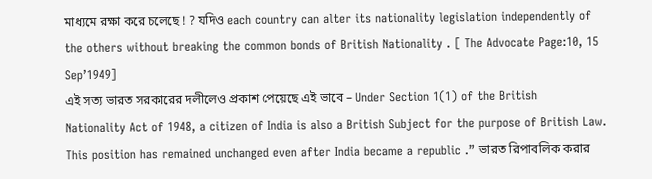মাধ্যমে রক্ষা করে চলেছে ! ? যদিও each country can alter its nationality legislation independently of the others without breaking the common bonds of British Nationality . [ The Advocate Page:10, 15 Sep’1949]
এই সত্য ভারত সরকারের দলীলেও প্রকাশ পেয়েছে এই ভাবে – Under Section 1(1) of the British Nationality Act of 1948, a citizen of India is also a British Subject for the purpose of British Law. This position has remained unchanged even after India became a republic .” ভারত রিপাবলিক করার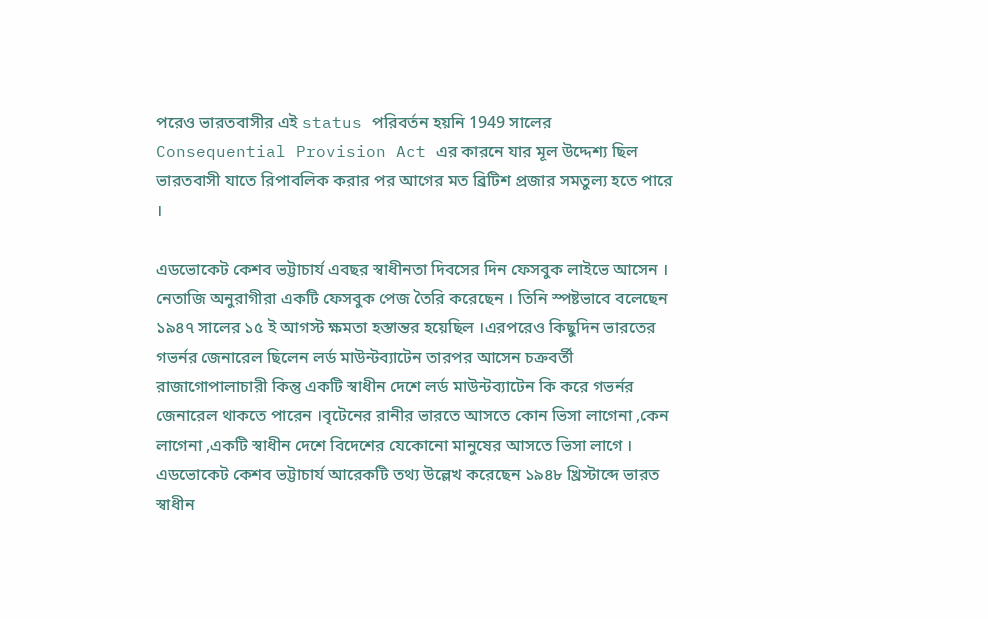পরেও ভারতবাসীর এই status পরিবর্তন হয়নি 1949 সালের Consequential Provision Act এর কারনে যার মূল উদ্দেশ্য ছিল ভারতবাসী যাতে রিপাবলিক করার পর আগের মত ব্রিটিশ প্রজার সমতুল্য হতে পারে ।

এডভোকেট কেশব ভট্টাচার্য এবছর স্বাধীনতা দিবসের দিন ফেসবুক লাইভে আসেন । নেতাজি অনুরাগীরা একটি ফেসবুক পেজ তৈরি করেছেন । তিনি স্পষ্টভাবে বলেছেন ১৯৪৭ সালের ১৫ ই আগস্ট ক্ষমতা হস্তান্তর হয়েছিল ।এরপরেও কিছুদিন ভারতের গভর্নর জেনারেল ছিলেন লর্ড মাউন্টব্যাটেন তারপর আসেন চক্রবর্তী রাজাগোপালাচারী কিন্তু একটি স্বাধীন দেশে লর্ড মাউন্টব্যাটেন কি করে গভর্নর জেনারেল থাকতে পারেন ।বৃটেনের রানীর ভারতে আসতে কোন ভিসা লাগেনা ,কেন লাগেনা ,একটি স্বাধীন দেশে বিদেশের যেকোনো মানুষের আসতে ভিসা লাগে । এডভোকেট কেশব ভট্টাচার্য আরেকটি তথ্য উল্লেখ করেছেন ১৯৪৮ খ্রিস্টাব্দে ভারত স্বাধীন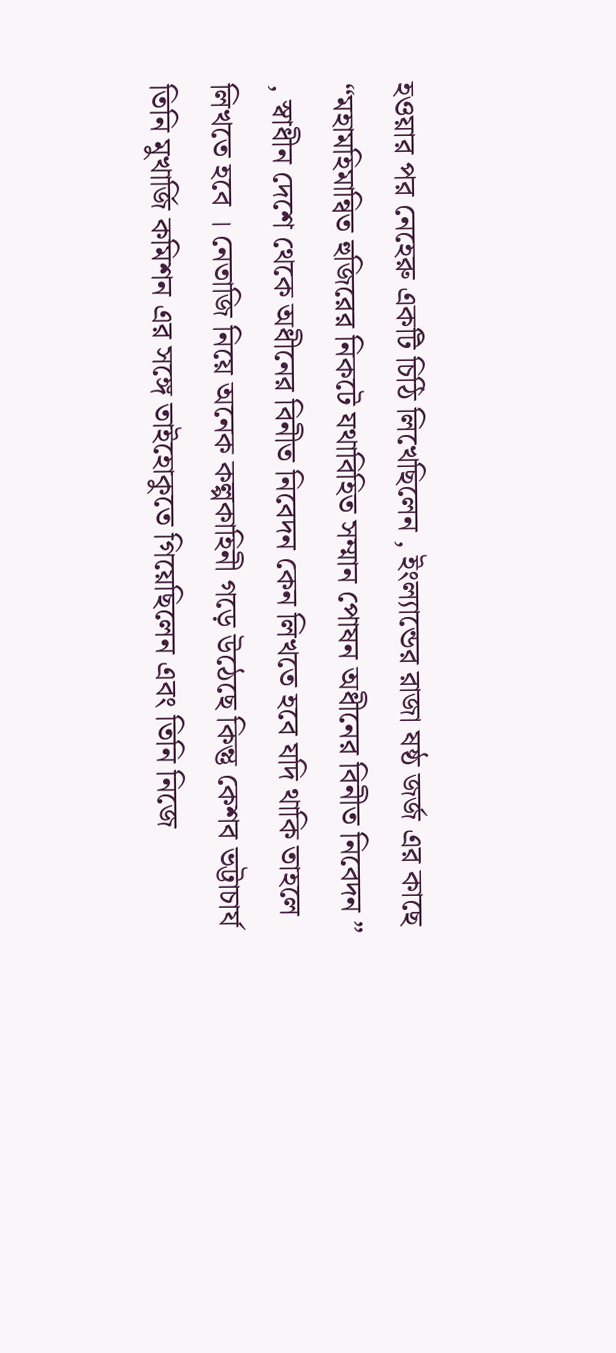হওয়ার পর নেহেরু একটি চিঠি লিখেছিলেন , ইংল্যান্ডের রাজা ষষ্ঠ জর্জ এর কাছে “মহামহিমান্বিত হুজিরের নিকটে যথাবিহিত সম্মান পোষন অধীনের বিনীত নিবেদন ” , স্বাধীন দেশে থেকে অধীনের বিনীত নিবেদন কেন লিখতে হবে যদি থাকি তাহলে লিখতে হবে । নেতাজি নিয়ে অনেক কল্পকাহিনী গড়ে উঠেছে কিন্তু কেশব ভট্টাচার্য তিনি মুখার্জি কমিশন এর সঙ্গে তাইহোকুতে গিয়েছিলেন এবং তিনি নিজে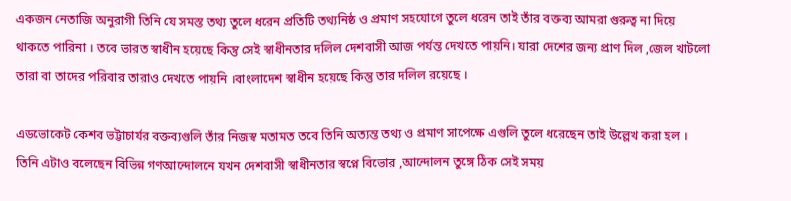একজন নেতাজি অনুরাগী তিনি যে সমস্ত তথ্য তুলে ধরেন প্রতিটি তথ্যনিষ্ঠ ও প্রমাণ সহযোগে তুলে ধরেন তাই তাঁর বক্তব্য আমরা গুরুত্ব না দিয়ে থাকতে পারিনা । তবে ভারত স্বাধীন হয়েছে কিন্তু সেই স্বাধীনতার দলিল দেশবাসী আজ পর্যন্ত দেখতে পায়নি। যারা দেশের জন্য প্রাণ দিল ,জেল খাটলো তারা বা তাদের পরিবার তারাও দেখতে পায়নি ।বাংলাদেশ স্বাধীন হয়েছে কিন্তু তার দলিল রয়েছে ।

এডভোকেট কেশব ভট্টাচার্যর বক্তব্যগুলি তাঁর নিজস্ব মতামত তবে তিনি অত্যন্ত তথ্য ও প্রমাণ সাপেক্ষে এগুলি তুলে ধরেছেন তাই উল্লেখ করা হল । তিনি এটাও বলেছেন বিভিন্ন গণআন্দোলনে যখন দেশবাসী স্বাধীনতার স্বপ্নে বিভোর ,আন্দোলন তুঙ্গে ঠিক সেই সময়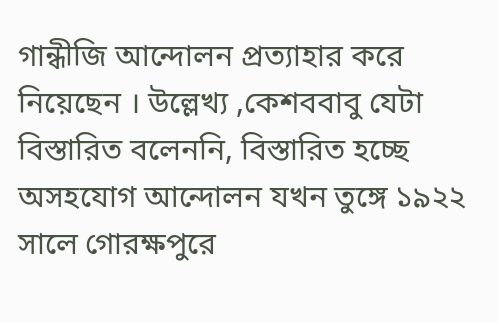গান্ধীজি আন্দোলন প্রত্যাহার করে নিয়েছেন । উল্লেখ্য ,কেশববাবু যেটা বিস্তারিত বলেননি, বিস্তারিত হচ্ছে অসহযোগ আন্দোলন যখন তুঙ্গে ১৯২২ সালে গোরক্ষপুরে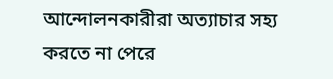আন্দোলনকারীরা অত্যাচার সহ্য করতে না পেরে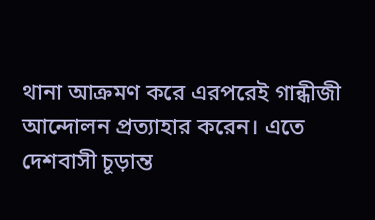থানা আক্রমণ করে এরপরেই গান্ধীজী আন্দোলন প্রত্যাহার করেন। এতে দেশবাসী চূড়ান্ত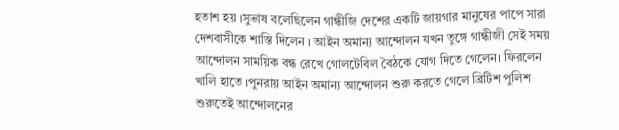হতাশ হয় ।সুভাষ বলেছিলেন গান্ধীজি দেশের একটি জায়গার মানুষের পাপে সারা দেশবাসীকে শাস্তি দিলেন । আইন অমান্য আন্দোলন যখন তুঙ্গে গান্ধীজী সেই সময় আন্দোলন সাময়িক বন্ধ রেখে গোলটেবিল বৈঠকে যোগ দিতে গেলেন। ফিরলেন খালি হাতে ।পুনরায় আইন অমান্য আন্দোলন শুরু করতে গেলে ব্রিটিশ পুলিশ শুরুতেই আন্দোলনের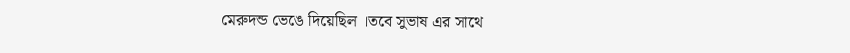মেরুদন্ড ভেঙে দিয়েছিল ।তবে সুভাষ এর সাথে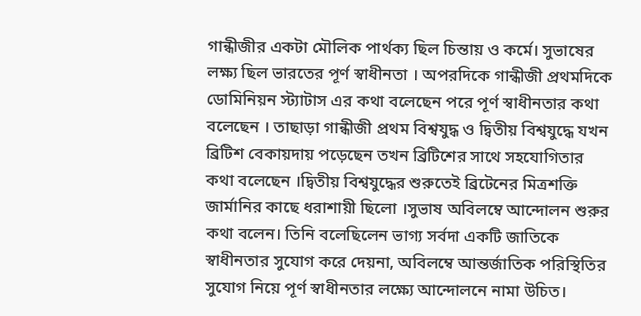গান্ধীজীর একটা মৌলিক পার্থক্য ছিল চিন্তায় ও কর্মে। সুভাষের লক্ষ্য ছিল ভারতের পূর্ণ স্বাধীনতা । অপরদিকে গান্ধীজী প্রথমদিকে ডোমিনিয়ন স্ট্যাটাস এর কথা বলেছেন পরে পূর্ণ স্বাধীনতার কথা বলেছেন । তাছাড়া গান্ধীজী প্রথম বিশ্বযুদ্ধ ও দ্বিতীয় বিশ্বযুদ্ধে যখন ব্রিটিশ বেকায়দায় পড়েছেন তখন ব্রিটিশের সাথে সহযোগিতার কথা বলেছেন ।দ্বিতীয় বিশ্বযুদ্ধের শুরুতেই ব্রিটেনের মিত্রশক্তি জার্মানির কাছে ধরাশায়ী ছিলো ।সুভাষ অবিলম্বে আন্দোলন শুরুর কথা বলেন। তিনি বলেছিলেন ভাগ্য সর্বদা একটি জাতিকে স্বাধীনতার সুযোগ করে দেয়না, অবিলম্বে আন্তর্জাতিক পরিস্থিতির সুযোগ নিয়ে পূর্ণ স্বাধীনতার লক্ষ্যে আন্দোলনে নামা উচিত।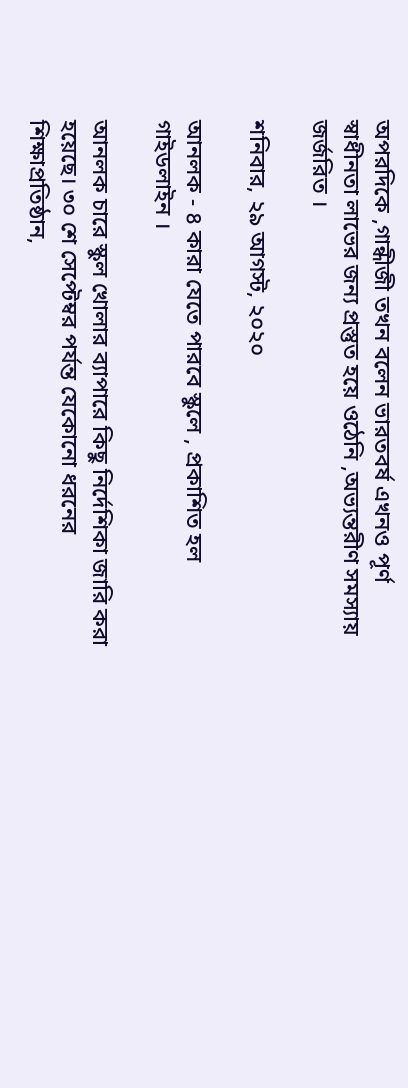অপরদিকে ,গান্ধীজী তখন বলেন ভারতবর্ষ এখন‌ও পূর্ণ স্বাধীনতা লাভের জন্য প্রস্তুত হয়ে ওঠেনি ,অভ্যন্তরীণ সমস্যায় জর্জরিত ।

শনিবার, ২৯ আগস্ট, ২০২০

আনলক - ৪ কারা যেতে পারবে স্কুলে , প্রকাশিত হল গাইডলাইন ।

আনলক চারে স্কুল খোলার ব্যাপারে কিছু নির্দেশিকা জারি করা হয়েছে। ৩০ শে সেপ্টেম্বর পর্যন্ত যেকোনো ধরনের শিক্ষাপ্রতিষ্ঠান,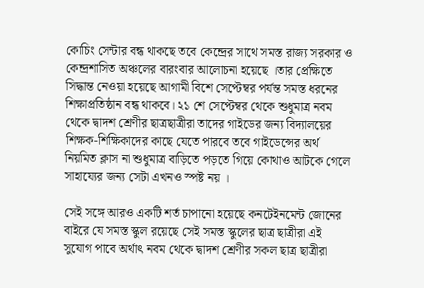কোচিং সেন্টার বন্ধ থাকছে তবে কেন্দ্রের সাথে সমস্ত রাজ্য সরকার ও কেন্দ্রশাসিত অঞ্চলের বারংবার আলোচনা হয়েছে ।তার প্রেক্ষিতে সিদ্ধান্ত নেওয়া হয়েছে আগামী বিশে সেপ্টেম্বর পর্যন্ত সমস্ত ধরনের শিক্ষাপ্রতিষ্ঠান বন্ধ থাকবে। ২১ শে সেপ্টেম্বর থেকে শুধুমাত্র নবম থেকে দ্বাদশ শ্রেণীর ছাত্রছাত্রীরা তাদের গাইডের জন্য বিদ্যালয়ের শিক্ষক-শিক্ষিকাদের কাছে যেতে পারবে তবে গাইডেন্সের অর্থ নিয়মিত ক্লাস না শুধুমাত্র বাড়িতে পড়তে গিয়ে কোথাও আটকে গেলে সাহায্যের জন্য সেটা এখনও স্পষ্ট নয় ।

সেই সঙ্গে আরও একটি শর্ত চাপানো হয়েছে কনটেইনমেন্ট জোনের বাইরে যে সমস্ত স্কুল রয়েছে সেই সমস্ত স্কুলের ছাত্র ছাত্রীরা এই সুযোগ পাবে অর্থাৎ নবম থেকে দ্বাদশ শ্রেণীর সকল ছাত্র ছাত্রীরা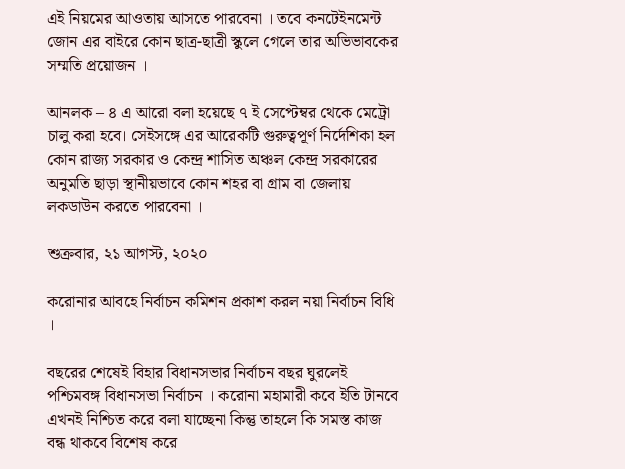এই নিয়মের আওতায় আসতে পারবেনা । তবে কনটেইনমেন্ট জোন এর বাইরে কোন ছাত্র-ছাত্রী স্কুলে গেলে তার অভিভাবকের সম্মতি প্রয়োজন ।

আনলক – ৪ এ আরো বলা হয়েছে ৭ ই সেপ্টেম্বর থেকে মেট্রো চালু করা হবে। সেইসঙ্গে এর আরেকটি গুরুত্বপূর্ণ নির্দেশিকা হল কোন রাজ্য সরকার ও কেন্দ্র শাসিত অঞ্চল কেন্দ্র সরকারের অনুমতি ছাড়া স্থানীয়ভাবে কোন শহর বা গ্রাম বা জেলায় লকডাউন করতে পারবেনা ।

শুক্রবার, ২১ আগস্ট, ২০২০

করোনার আবহে নির্বাচন কমিশন প্রকাশ করল নয়া নির্বাচন বিধি ।

বছরের শেষেই বিহার বিধানসভার নির্বাচন বছর ঘুরলেই পশ্চিমবঙ্গ বিধানসভা নির্বাচন । করোনা মহামারী কবে ইতি টানবে এখনই নিশ্চিত করে বলা যাচ্ছেনা কিন্তু তাহলে কি সমস্ত কাজ বন্ধ থাকবে বিশেষ করে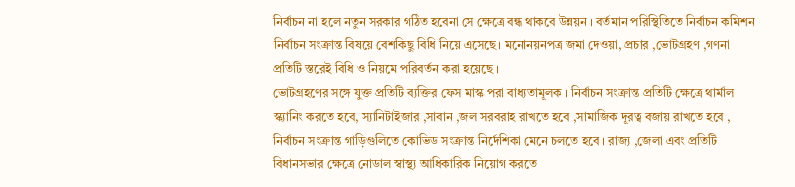নির্বাচন না হলে নতুন সরকার গঠিত হবেনা সে ক্ষেত্রে বন্ধ থাকবে উন্নয়ন । বর্তমান পরিস্থিতিতে নির্বাচন কমিশন নির্বাচন সংক্রান্ত বিষয়ে বেশকিছু বিধি নিয়ে এসেছে। মনোনয়নপত্র জমা দেওয়া, প্রচার ,ভোটগ্রহণ ,গণনা প্রতিটি স্তরেই বিধি ও নিয়মে পরিবর্তন করা হয়েছে ।
ভোটগ্রহণের সঙ্গে যুক্ত প্রতিটি ব্যক্তির ফেস মাস্ক পরা বাধ্যতামূলক । নির্বাচন সংক্রান্ত প্রতিটি ক্ষেত্রে থার্মাল স্ক্যানিং করতে হবে, স্যানিটাইজার ,সাবান ,জল সরবরাহ রাখতে হবে ,সামাজিক দূরত্ব বজায় রাখতে হবে , নির্বাচন সংক্রান্ত গাড়িগুলিতে কোভিড সংক্রান্ত নির্দেশিকা মেনে চলতে হবে । রাজ্য ,জেলা এবং প্রতিটি বিধানসভার ক্ষেত্রে নোডাল স্বাস্থ্য আধিকারিক নিয়োগ করতে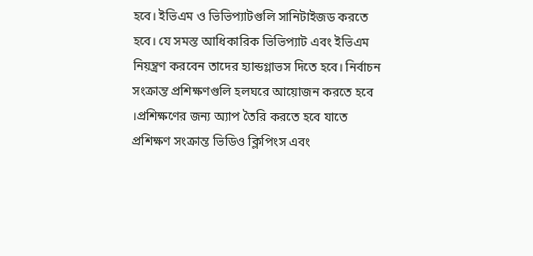হবে। ইভিএম ও ভিভিপ্যাটগুলি সানিটাইজড করতে হবে। যে সমস্ত আধিকারিক ভিভিপ্যাট এবং ইভিএম নিয়ন্ত্রণ করবেন তাদের হ্যান্ডগ্লাভস দিতে হবে। নির্বাচন সংক্রান্ত প্রশিক্ষণগুলি হলঘরে আয়োজন করতে হবে ।প্রশিক্ষণের জন্য অ্যাপ তৈরি করতে হবে যাতে প্রশিক্ষণ সংক্রান্ত ভিডিও ক্লিপিংস এবং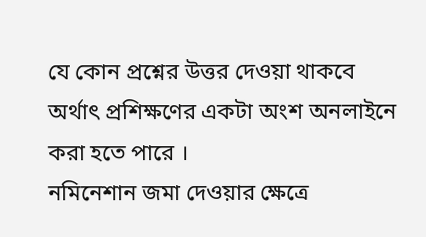যে কোন প্রশ্নের উত্তর দেওয়া থাকবে অর্থাৎ প্রশিক্ষণের একটা অংশ অনলাইনে করা হতে পারে ।
নমিনেশান জমা দেওয়ার ক্ষেত্রে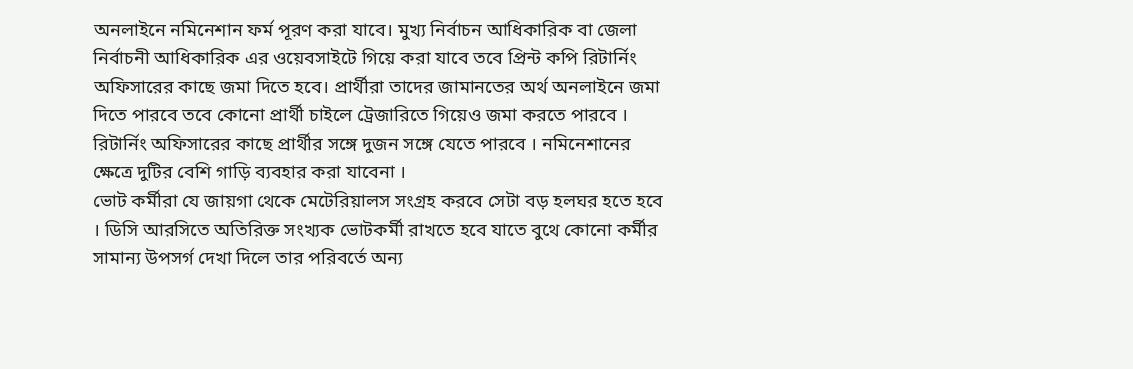অনলাইনে নমিনেশান ফর্ম পূরণ করা যাবে। মুখ্য নির্বাচন আধিকারিক বা জেলা নির্বাচনী আধিকারিক এর ওয়েবসাইটে গিয়ে করা যাবে তবে প্রিন্ট কপি রিটার্নিং অফিসারের কাছে জমা দিতে হবে। প্রার্থীরা তাদের জামানতের অর্থ অনলাইনে জমা দিতে পারবে তবে কোনো প্রার্থী চাইলে ট্রেজারিতে গিয়েও জমা করতে পারবে । রিটার্নিং অফিসারের কাছে প্রার্থীর সঙ্গে দুজন সঙ্গে যেতে পারবে । নমিনেশানের ক্ষেত্রে দুটির বেশি গাড়ি ব্যবহার করা যাবেনা ।
ভোট কর্মীরা যে জায়গা থেকে মেটেরিয়ালস সংগ্রহ করবে সেটা বড় হলঘর হতে হবে । ডিসি আরসিতে অতিরিক্ত সংখ্যক ভোটকর্মী রাখতে হবে যাতে বুথে কোনো কর্মীর সামান্য উপসর্গ দেখা দিলে তার পরিবর্তে অন্য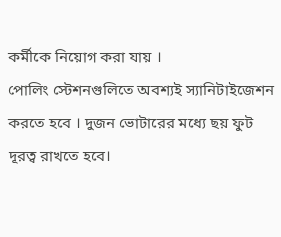কর্মীকে নিয়োগ করা যায় ।
পোলিং স্টেশনগুলিতে অবশ্যই স্যানিটাইজেশন করতে হবে । দুজন ভোটারের মধ্যে ছয় ফুট দূরত্ব রাখতে হবে।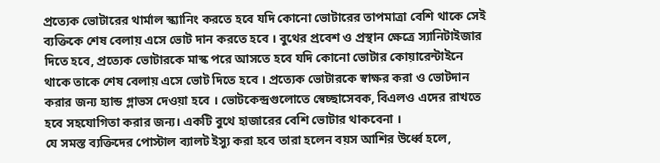প্রত্যেক ভোটারের থার্মাল স্ক্যানিং করতে হবে যদি কোনো ভোটারের তাপমাত্রা বেশি থাকে সেই ব্যক্তিকে শেষ বেলায় এসে ভোট দান করতে হবে । বুথের প্রবেশ ও প্রস্থান ক্ষেত্রে স্যানিটাইজার দিতে হবে, প্রত্যেক ভোটারকে মাস্ক পরে আসতে হবে যদি কোনো ভোটার কোয়ারেন্টাইনে থাকে তাকে শেষ বেলায় এসে ভোট দিতে হবে । প্রত্যেক ভোটারকে স্বাক্ষর করা ও ভোটদান করার জন্য হ্যান্ড গ্লাভস দেওয়া হবে । ভোটকেন্দ্রগুলোতে স্বেচ্ছাসেবক, বিএলও এদের রাখতে হবে সহযোগিতা করার জন্য। একটি বুথে হাজারের বেশি ভোটার থাকবেনা ।
যে সমস্ত ব্যক্তিদের পোস্টাল ব্যালট ইস্যু করা হবে তারা হলেন বয়স আশির উর্ধ্বে হলে,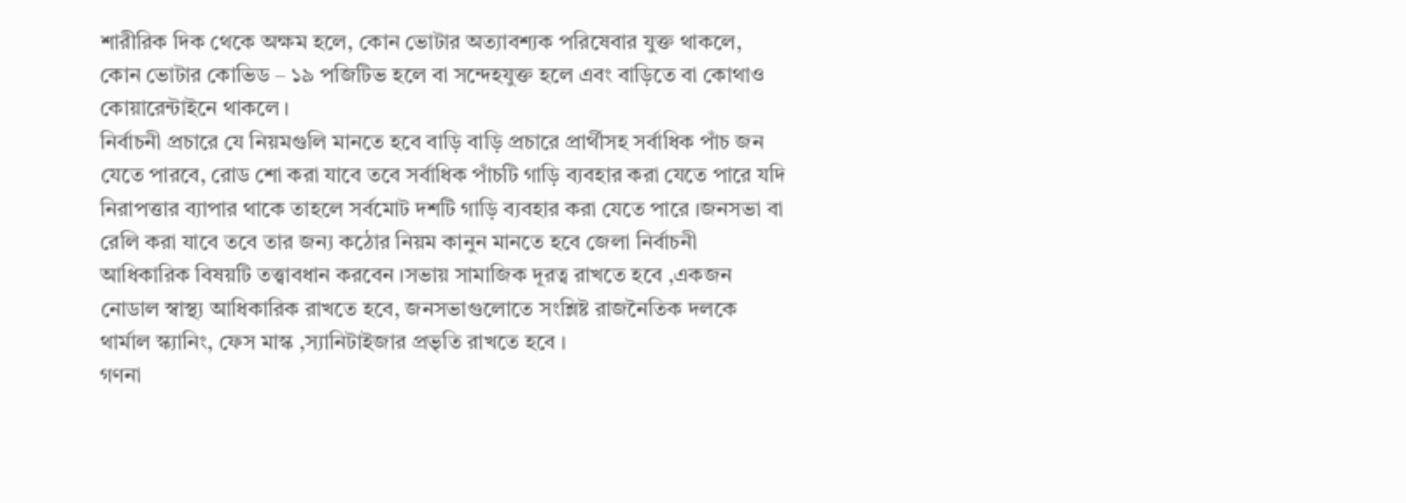শারীরিক দিক থেকে অক্ষম হলে, কোন ভোটার অত্যাবশ্যক পরিষেবার যুক্ত থাকলে, কোন ভোটার কোভিড – ১৯ পজিটিভ হলে বা সন্দেহযুক্ত হলে এবং বাড়িতে বা কোথাও কোয়ারেন্টাইনে থাকলে ।
নির্বাচনী প্রচারে যে নিয়মগুলি মানতে হবে বাড়ি বাড়ি প্রচারে প্রার্থীসহ সর্বাধিক পাঁচ জন যেতে পারবে, রোড শো করা যাবে তবে সর্বাধিক পাঁচটি গাড়ি ব্যবহার করা যেতে পারে যদি নিরাপত্তার ব্যাপার থাকে তাহলে সর্বমোট দশটি গাড়ি ব্যবহার করা যেতে পারে ।জনসভা বা রেলি করা যাবে তবে তার জন্য কঠোর নিয়ম কানুন মানতে হবে জেলা নির্বাচনী আধিকারিক বিষয়টি তত্ত্বাবধান করবেন ।সভায় সামাজিক দূরত্ব রাখতে হবে ,একজন নোডাল স্বাস্থ্য আধিকারিক রাখতে হবে, জনসভাগুলোতে সংশ্লিষ্ট রাজনৈতিক দলকে থার্মাল স্ক্যানিং, ফেস মাস্ক ,স্যানিটাইজার প্রভৃতি রাখতে হবে ।
গণনা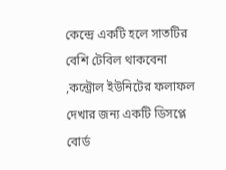কেন্দ্রে একটি হলে সাতটির বেশি টেবিল থাকবেনা ,কন্ট্রোল ইউনিটের ফলাফল দেখার জন্য একটি ডিসপ্লে বোর্ড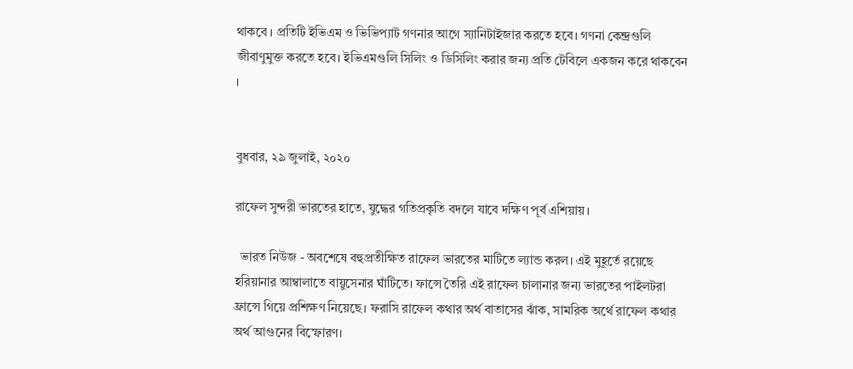থাকবে । প্রতিটি ইভিএম ও ভিভিপ্যাট গণনার আগে স্যানিটাইজার করতে হবে। গণনা কেন্দ্রগুলি জীবাণুমুক্ত করতে হবে। ইভিএমগুলি সিলিং ও ডিসিলিং করার জন্য প্রতি টেবিলে একজন করে থাকবেন ।


বুধবার, ২৯ জুলাই, ২০২০

রাফেল সুন্দরী ভারতের হাতে, যুদ্ধের গতিপ্রকৃতি বদলে যাবে দক্ষিণ পূর্ব এশিয়ায় ।

  ভারত নিউজ - অবশেষে বহুপ্রতীক্ষিত রাফেল ভারতের মাটিতে ল্যান্ড করল। এই মুহূর্তে রয়েছে হরিয়ানার আম্বালাতে বায়ুসেনার ঘাঁটিতে। ফান্সে তৈরি এই রাফেল চালানার জন্য ভারতের পাইলটরা ফ্রান্সে গিয়ে প্রশিক্ষণ নিয়েছে। ফরাসি রাফেল কথার অর্থ বাতাসের ঝাঁক, সামরিক অর্থে রাফেল কথার অর্থ আগুনের বিস্ফোরণ।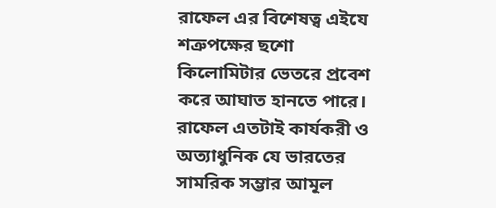রাফেল এর বিশেষত্ব এইযে শত্রুপক্ষের ছশো কিলোমিটার ভেতরে প্রবেশ করে আঘাত হানতে পারে। রাফেল এতটাই কার্যকরী ও অত্যাধুনিক যে ভারতের সামরিক সম্ভার আমূল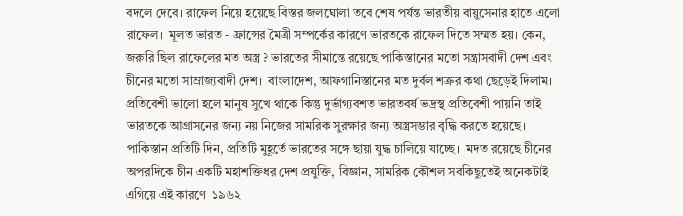বদলে দেবে। রাফেল নিয়ে হয়েছে বিস্তর জলঘোলা তবে শেষ পর্যন্ত ভারতীয় বায়ুসেনার হাতে এলো রাফেল।  মূলত ভারত - ফ্রান্সের মৈত্রী সম্পর্কের কারণে ভারতকে রাফেল দিতে সম্মত হয়। কেন, জরুরি ছিল রাফেলের মত অস্ত্র ? ভারতের সীমান্তে রয়েছে পাকিস্তানের মতো সন্ত্রাসবাদী দেশ এবং চীনের মতো সাম্রাজ্যবাদী দেশ।  বাংলাদেশ, আফগানিস্তানের মত দুর্বল শত্রুর কথা ছেড়েই দিলাম।  প্রতিবেশী ভালো হলে মানুষ সুখে থাকে কিন্তু দুর্ভাগ্যবশত ভারতবর্ষ ভদ্রস্থ প্রতিবেশী পায়নি তাই ভারতকে আগ্রাসনের জন্য নয় নিজের সামরিক সুরক্ষার জন্য অস্ত্রসম্ভার বৃদ্ধি করতে হয়েছে। পাকিস্তান প্রতিটি দিন, প্রতিটি মুহূর্তে ভারতের সঙ্গে ছায়া যুদ্ধ চালিয়ে যাচ্ছে।  মদত রয়েছে চীনের অপরদিকে চীন একটি মহাশক্তিধর দেশ প্রযুক্তি, বিজ্ঞান, সামরিক কৌশল সবকিছুতেই অনেকটাই এগিয়ে এই কারণে  ১৯৬২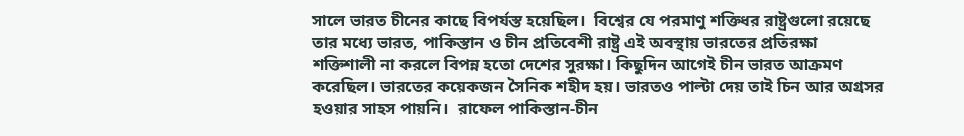সালে ভারত চীনের কাছে বিপর্যস্ত হয়েছিল।  বিশ্বের যে পরমাণু শক্তিধর রাষ্ট্রগুলো রয়েছে তার মধ্যে ভারত, পাকিস্তান ও চীন প্রতিবেশী রাষ্ট্র এই অবস্থায় ভারতের প্রতিরক্ষা শক্তিশালী না করলে বিপন্ন হতো দেশের সুরক্ষা। কিছুদিন আগেই চীন ভারত আক্রমণ করেছিল। ভারতের কয়েকজন সৈনিক শহীদ হয়। ভারতও পাল্টা দেয় তাই চিন আর অগ্রসর হওয়ার সাহস পায়নি।  রাফেল পাকিস্তান-চীন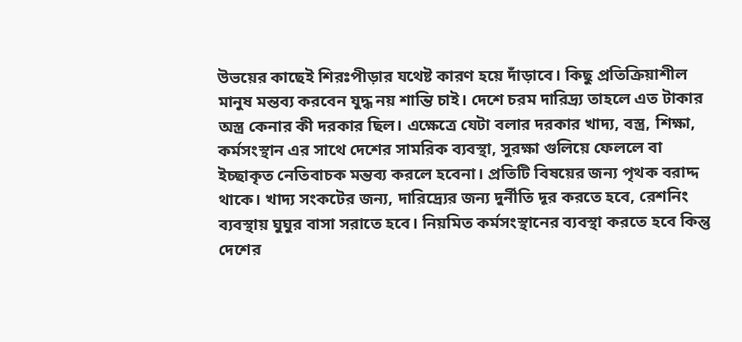উভয়ের কাছেই শিরঃপীড়ার যথেষ্ট কারণ হয়ে দাঁড়াবে। কিছু প্রতিক্রিয়াশীল মানুষ মন্তব্য করবেন যুদ্ধ নয় শান্তি চাই। দেশে চরম দারিদ্র্য তাহলে এত টাকার অস্ত্র কেনার কী দরকার ছিল। এক্ষেত্রে যেটা বলার দরকার খাদ্য, বস্ত্র, শিক্ষা, কর্মসংস্থান এর সাথে দেশের সামরিক ব্যবস্থা, সুরক্ষা গুলিয়ে ফেললে বা ইচ্ছাকৃত নেতিবাচক মন্তব্য করলে হবেনা। প্রতিটি বিষয়ের জন্য পৃথক বরাদ্দ থাকে। খাদ্য সংকটের জন্য, দারিদ্র্যের জন্য দুর্নীতি দূর করতে হবে, রেশনিং ব্যবস্থায় ঘুঘুর বাসা সরাতে হবে। নিয়মিত কর্মসংস্থানের ব্যবস্থা করতে হবে কিন্তু দেশের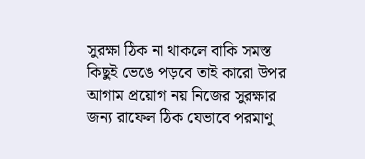সুরক্ষা ঠিক না থাকলে বাকি সমস্ত কিছুই ভেঙে পড়বে তাই কারো উপর আগাম প্রয়োগ নয় নিজের সুরক্ষার জন্য রাফেল ঠিক যেভাবে পরমাণু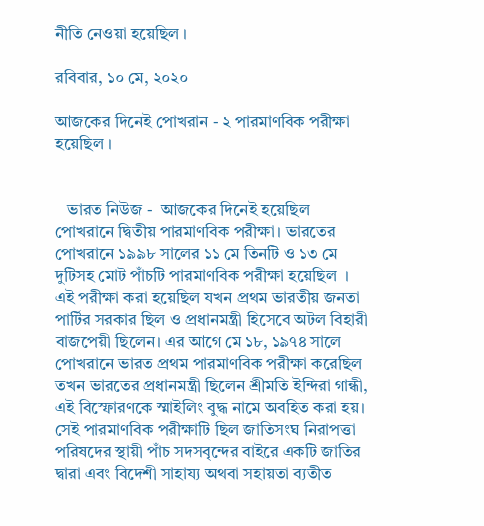নীতি নেওয়া হয়েছিল ।

রবিবার, ১০ মে, ২০২০

আজকের দিনেই পোখরান - ২ পারমাণবিক পরীক্ষা হয়েছিল ।


   ভারত নিউজ -  আজকের দিনেই হয়েছিল পোখরানে দ্বিতীয় পারমাণবিক পরীক্ষা। ভারতের পোখরানে ১৯৯৮ সালের ১১ মে তিনটি ও ১৩ মে দুটিসহ মোট পাঁচটি পারমাণবিক পরীক্ষা হয়েছিল  । এই পরীক্ষা করা হয়েছিল যখন প্রথম ভারতীয় জনতা পার্টির সরকার ছিল ও প্রধানমন্ত্রী হিসেবে অটল বিহারী বাজপেয়ী ছিলেন। এর আগে মে ১৮, ১৯৭৪ সালে পোখরানে ভারত প্রথম পারমাণবিক পরীক্ষা করেছিল তখন ভারতের প্রধানমন্ত্রী ছিলেন শ্রীমতি ইন্দিরা গান্ধী, এই বিস্ফোরণকে স্মাইলিং বুদ্ধ নামে অবহিত করা হয়। সেই পারমাণবিক পরীক্ষাটি ছিল জাতিসংঘ নিরাপত্তা পরিষদের স্থায়ী পাঁচ সদসবৃন্দের বাইরে একটি জাতির দ্বারা এবং বিদেশী সাহায্য অথবা সহায়তা ব্যতীত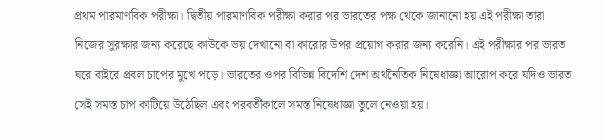প্রথম পারমাণবিক পরীক্ষা। দ্বিতীয় পারমাণবিক পরীক্ষা করার পর ভারতের পক্ষ থেকে জানানো হয় এই পরীক্ষা তারা নিজের সুরক্ষার জন্য করেছে কাউকে ভয় দেখানো বা কারোর উপর প্রয়োগ করার জন্য করেনি। এই পরীক্ষার পর ভারত ঘরে বাইরে প্রবল চাপের মুখে পড়ে। ভারতের ওপর বিভিন্ন বিদেশি দেশ অর্থনৈতিক নিষেধাজ্ঞা আরোপ করে যদিও ভারত সেই সমস্ত চাপ কাটিয়ে উঠেছিল এবং পরবর্তীকালে সমস্ত নিষেধাজ্ঞা তুলে নেওয়া হয়।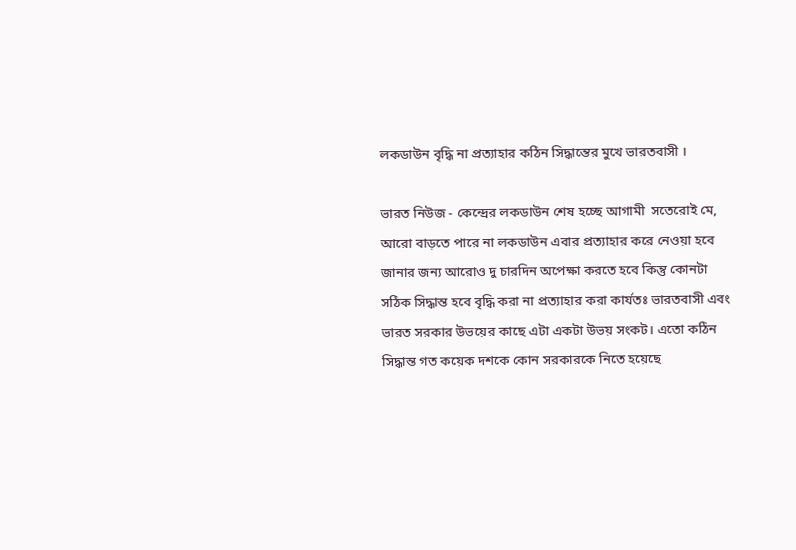লকডাউন বৃদ্ধি না প্রত্যাহার কঠিন সিদ্ধান্তের মুখে ভারতবাসী ।

ভারত নিউজ - কেন্দ্রের লকডাউন শেষ হচ্ছে আগামী  সতেরোই মে, আরো বাড়তে পারে না লকডাউন এবার প্রত্যাহার করে নেওয়া হবে জানার জন্য আরোও দু চারদিন অপেক্ষা করতে হবে কিন্তু কোনটা সঠিক সিদ্ধান্ত হবে বৃদ্ধি করা না প্রত্যাহার করা কার্যতঃ ভারতবাসী এবং ভারত সরকার উভয়ের কাছে এটা একটা উভয় সংকট। এতো কঠিন সিদ্ধান্ত গত কয়েক দশকে কোন সরকারকে নিতে হয়েছে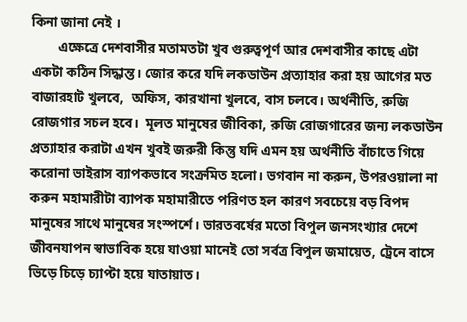কিনা জানা নেই ।
        এক্ষেত্রে দেশবাসীর মতামতটা খুব গুরুত্বপূর্ণ আর দেশবাসীর কাছে এটা একটা কঠিন সিদ্ধান্ত। জোর করে যদি লকডাউন প্রত্যাহার করা হয় আগের মত বাজারহাট খুলবে,  অফিস, কারখানা খুলবে, বাস চলবে। অর্থনীতি, রুজি রোজগার সচল হবে।  মূলত মানুষের জীবিকা, রুজি রোজগারের জন্য লকডাউন প্রত্যাহার করাটা এখন খুবই জরুরী কিন্তু যদি এমন হয় অর্থনীতি বাঁচাতে গিয়ে করোনা ভাইরাস ব্যাপকভাবে সংক্রমিত হলো। ভগবান না করুন, উপরওয়ালা না করুন মহামারীটা ব্যাপক মহামারীতে পরিণত হল কারণ সবচেয়ে বড় বিপদ মানুষের সাথে মানুষের সংস্পর্শে। ভারতবর্ষের মতো বিপুল জনসংখ্যার দেশে জীবনযাপন স্বাভাবিক হয়ে যাওয়া মানেই তো সর্বত্র বিপুল জমায়েত, ট্রেনে বাসে ভিড়ে চিড়ে চ্যাপ্টা হয়ে যাতায়াত।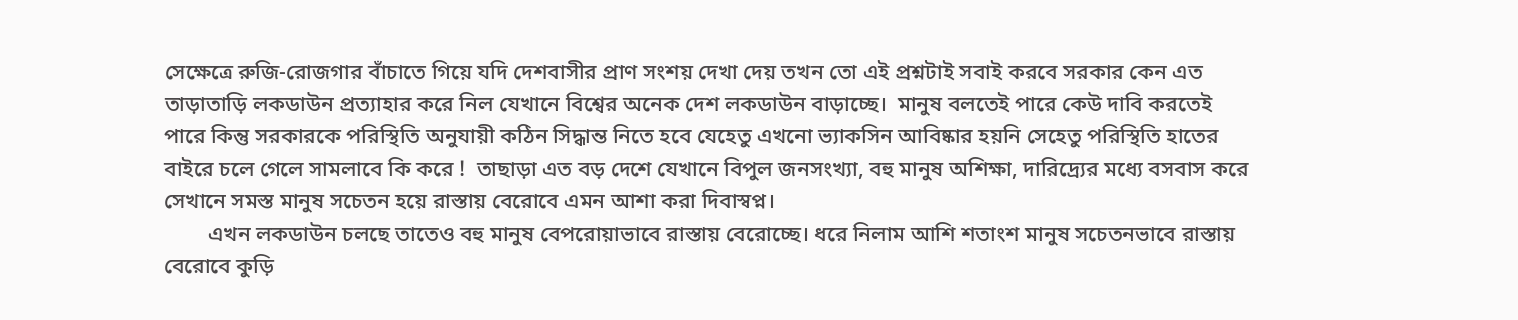সেক্ষেত্রে রুজি-রোজগার বাঁচাতে গিয়ে যদি দেশবাসীর প্রাণ সংশয় দেখা দেয় তখন তো এই প্রশ্নটাই সবাই করবে সরকার কেন এত তাড়াতাড়ি লকডাউন প্রত্যাহার করে নিল যেখানে বিশ্বের অনেক দেশ লকডাউন বাড়াচ্ছে।  মানুষ বলতেই পারে কেউ দাবি করতেই পারে কিন্তু সরকারকে পরিস্থিতি অনুযায়ী কঠিন সিদ্ধান্ত নিতে হবে যেহেতু এখনো ভ্যাকসিন আবিষ্কার হয়নি সেহেতু পরিস্থিতি হাতের বাইরে চলে গেলে সামলাবে কি করে !  তাছাড়া এত বড় দেশে যেখানে বিপুল জনসংখ্যা, বহু মানুষ অশিক্ষা, দারিদ্র্যের মধ্যে বসবাস করে সেখানে সমস্ত মানুষ সচেতন হয়ে রাস্তায় বেরোবে এমন আশা করা দিবাস্বপ্ন।
        এখন লকডাউন চলছে তাতেও বহু মানুষ বেপরোয়াভাবে রাস্তায় বেরোচ্ছে। ধরে নিলাম আশি শতাংশ মানুষ সচেতনভাবে রাস্তায় বেরোবে কুড়ি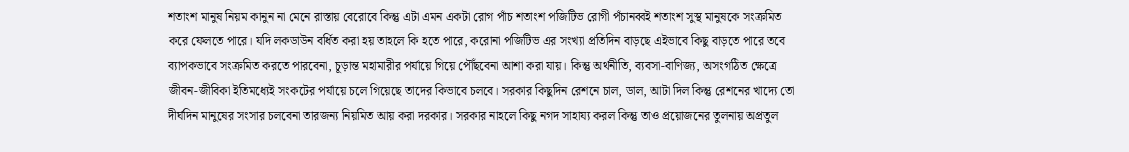শতাংশ মানুষ নিয়ম কানুন না মেনে রাস্তায় বেরোবে কিন্তু এটা এমন একটা রোগ পাঁচ শতাংশ পজিটিভ রোগী পঁচানব্বই শতাংশ সুস্থ মানুষকে সংক্রমিত করে ফেলতে পারে। যদি লকডাউন বর্ধিত করা হয় তাহলে কি হতে পারে, করোনা পজিটিভ এর সংখ্যা প্রতিদিন বাড়ছে এইভাবে কিছু বাড়তে পারে তবে ব্যাপকভাবে সংক্রমিত করতে পারবেনা, চূড়ান্ত মহামারীর পর্যায়ে গিয়ে পৌঁছবেনা আশা করা যায়। কিন্তু অর্থনীতি, ব্যবসা-বাণিজ্য, অসংগঠিত ক্ষেত্রে জীবন-জীবিকা ইতিমধ্যেই সংকটের পর্যায়ে চলে গিয়েছে তাদের কিভাবে চলবে। সরকার কিছুদিন রেশনে চাল, ডাল, আটা দিল কিন্তু রেশনের খাদ্যে তো দীর্ঘদিন মানুষের সংসার চলবেনা তারজন্য নিয়মিত আয় করা দরকার। সরকার নাহলে কিছু নগদ সাহায্য করল কিন্তু তাও প্রয়োজনের তুলনায় অপ্রতুল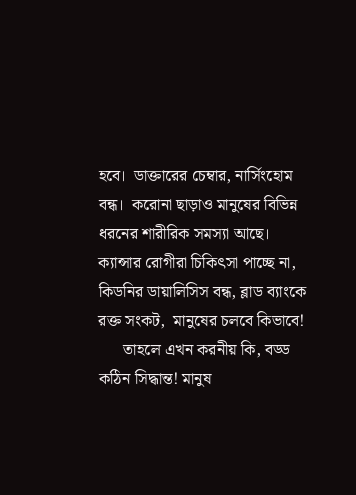হবে।  ডাক্তারের চেম্বার, নার্সিংহোম বন্ধ।  করোনা ছাড়াও মানুষের বিভিন্ন ধরনের শারীরিক সমস্যা আছে। ক্যান্সার রোগীরা চিকিৎসা পাচ্ছে না, কিডনির ডায়ালিসিস বন্ধ, ব্লাড ব্যাংকে রক্ত সংকট,  মানুষের চলবে কিভাবে!
      তাহলে এখন করনীয় কি, বড্ড কঠিন সিদ্ধান্ত! মানুষ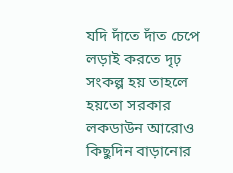যদি দাঁতে দাঁত চেপে লড়াই করতে দৃঢ় সংকল্প হয় তাহলে হয়তো সরকার লকডাউন আরোও কিছুদিন বাড়ানোর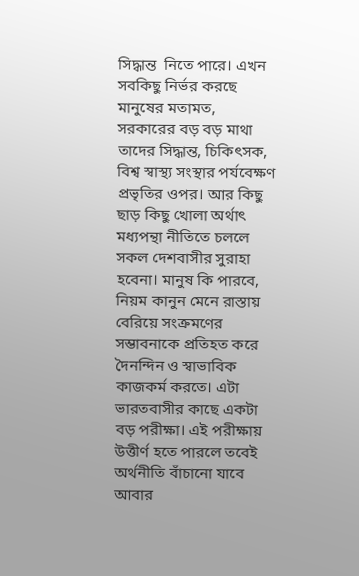সিদ্ধান্ত  নিতে পারে। এখন সবকিছু নির্ভর করছে মানুষের মতামত, সরকারের বড় বড় মাথা তাদের সিদ্ধান্ত, চিকিৎসক, বিশ্ব স্বাস্থ্য সংস্থার পর্যবেক্ষণ প্রভৃতির ওপর। আর কিছু ছাড় কিছু খোলা অর্থাৎ মধ্যপন্থা নীতিতে চললে সকল দেশবাসীর সুরাহা হবেনা। মানুষ কি পারবে,  নিয়ম কানুন মেনে রাস্তায় বেরিয়ে সংক্রমণের সম্ভাবনাকে প্রতিহত করে দৈনন্দিন ও স্বাভাবিক কাজকর্ম করতে। এটা ভারতবাসীর কাছে একটা বড় পরীক্ষা। এই পরীক্ষায় উত্তীর্ণ হতে পারলে তবেই অর্থনীতি বাঁচানো যাবে আবার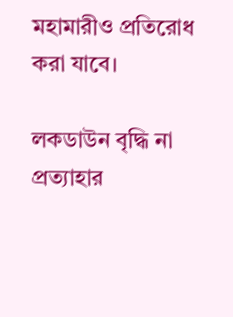মহামারীও প্রতিরোধ করা যাবে।

লকডাউন বৃদ্ধি না প্রত্যাহার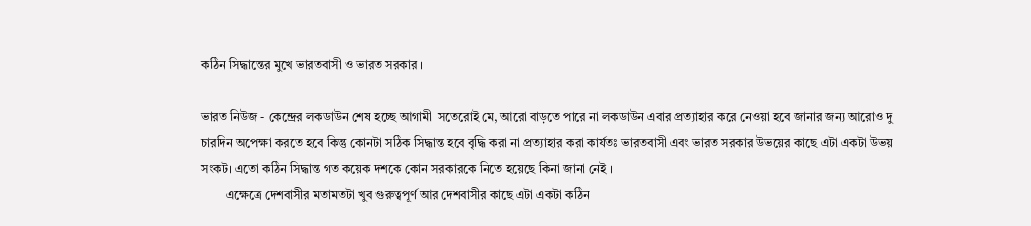কঠিন সিদ্ধান্তের মুখে ভারতবাসী ও ভারত সরকার ।

ভারত নিউজ - কেন্দ্রের লকডাউন শেষ হচ্ছে আগামী  সতেরোই মে, আরো বাড়তে পারে না লকডাউন এবার প্রত্যাহার করে নেওয়া হবে জানার জন্য আরোও দু চারদিন অপেক্ষা করতে হবে কিন্তু কোনটা সঠিক সিদ্ধান্ত হবে বৃদ্ধি করা না প্রত্যাহার করা কার্যতঃ ভারতবাসী এবং ভারত সরকার উভয়ের কাছে এটা একটা উভয় সংকট। এতো কঠিন সিদ্ধান্ত গত কয়েক দশকে কোন সরকারকে নিতে হয়েছে কিনা জানা নেই ।
        এক্ষেত্রে দেশবাসীর মতামতটা খুব গুরুত্বপূর্ণ আর দেশবাসীর কাছে এটা একটা কঠিন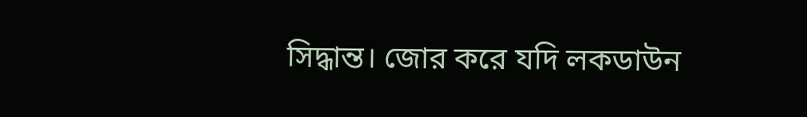সিদ্ধান্ত। জোর করে যদি লকডাউন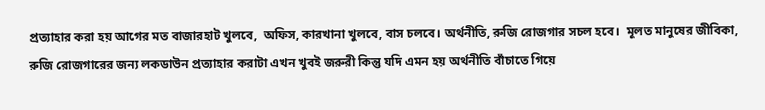প্রত্যাহার করা হয় আগের মত বাজারহাট খুলবে,  অফিস, কারখানা খুলবে, বাস চলবে। অর্থনীতি, রুজি রোজগার সচল হবে।  মূলত মানুষের জীবিকা, রুজি রোজগারের জন্য লকডাউন প্রত্যাহার করাটা এখন খুবই জরুরী কিন্তু যদি এমন হয় অর্থনীতি বাঁচাতে গিয়ে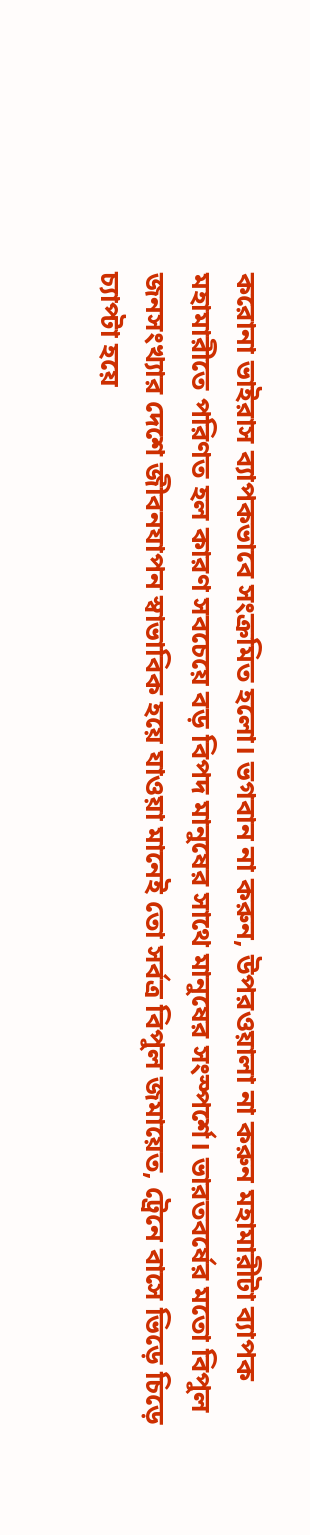করোনা ভাইরাস ব্যাপকভাবে সংক্রমিত হলো। ভগবান না করুন, উপরওয়ালা না করুন মহামারীটা ব্যাপক মহামারীতে পরিণত হল কারণ সবচেয়ে বড় বিপদ মানুষের সাথে মানুষের সংস্পর্শে। ভারতবর্ষের মতো বিপুল জনসংখ্যার দেশে জীবনযাপন স্বাভাবিক হয়ে যাওয়া মানেই তো সর্বত্র বিপুল জমায়েত, ট্রেনে বাসে ভিড়ে চিড়ে চ্যাপ্টা হয়ে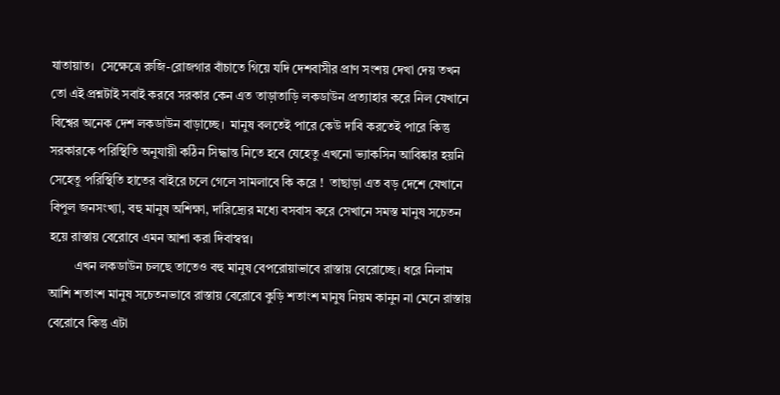যাতায়াত।  সেক্ষেত্রে রুজি-রোজগার বাঁচাতে গিয়ে যদি দেশবাসীর প্রাণ সংশয় দেখা দেয় তখন তো এই প্রশ্নটাই সবাই করবে সরকার কেন এত তাড়াতাড়ি লকডাউন প্রত্যাহার করে নিল যেখানে বিশ্বের অনেক দেশ লকডাউন বাড়াচ্ছে।  মানুষ বলতেই পারে কেউ দাবি করতেই পারে কিন্তু সরকারকে পরিস্থিতি অনুযায়ী কঠিন সিদ্ধান্ত নিতে হবে যেহেতু এখনো ভ্যাকসিন আবিষ্কার হয়নি সেহেতু পরিস্থিতি হাতের বাইরে চলে গেলে সামলাবে কি করে !  তাছাড়া এত বড় দেশে যেখানে বিপুল জনসংখ্যা, বহু মানুষ অশিক্ষা, দারিদ্র্যের মধ্যে বসবাস করে সেখানে সমস্ত মানুষ সচেতন হয়ে রাস্তায় বেরোবে এমন আশা করা দিবাস্বপ্ন।
        এখন লকডাউন চলছে তাতেও বহু মানুষ বেপরোয়াভাবে রাস্তায় বেরোচ্ছে। ধরে নিলাম আশি শতাংশ মানুষ সচেতনভাবে রাস্তায় বেরোবে কুড়ি শতাংশ মানুষ নিয়ম কানুন না মেনে রাস্তায় বেরোবে কিন্তু এটা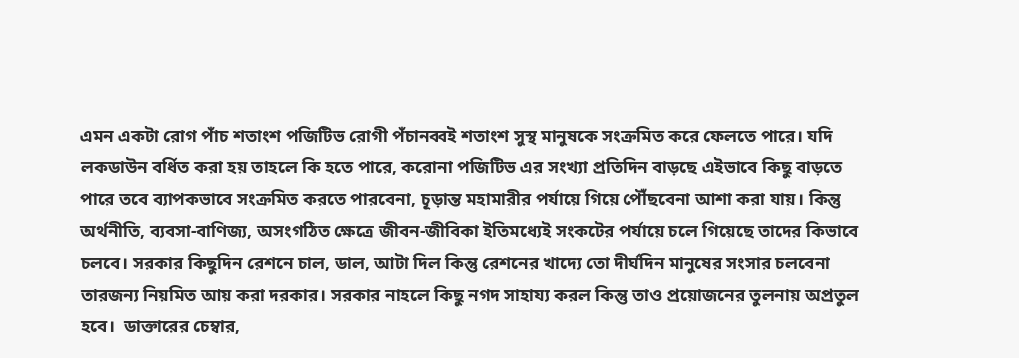এমন একটা রোগ পাঁচ শতাংশ পজিটিভ রোগী পঁচানব্বই শতাংশ সুস্থ মানুষকে সংক্রমিত করে ফেলতে পারে। যদি লকডাউন বর্ধিত করা হয় তাহলে কি হতে পারে, করোনা পজিটিভ এর সংখ্যা প্রতিদিন বাড়ছে এইভাবে কিছু বাড়তে পারে তবে ব্যাপকভাবে সংক্রমিত করতে পারবেনা, চূড়ান্ত মহামারীর পর্যায়ে গিয়ে পৌঁছবেনা আশা করা যায়। কিন্তু অর্থনীতি, ব্যবসা-বাণিজ্য, অসংগঠিত ক্ষেত্রে জীবন-জীবিকা ইতিমধ্যেই সংকটের পর্যায়ে চলে গিয়েছে তাদের কিভাবে চলবে। সরকার কিছুদিন রেশনে চাল, ডাল, আটা দিল কিন্তু রেশনের খাদ্যে তো দীর্ঘদিন মানুষের সংসার চলবেনা তারজন্য নিয়মিত আয় করা দরকার। সরকার নাহলে কিছু নগদ সাহায্য করল কিন্তু তাও প্রয়োজনের তুলনায় অপ্রতুল হবে।  ডাক্তারের চেম্বার,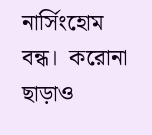নার্সিংহোম বন্ধ।  করোনা ছাড়াও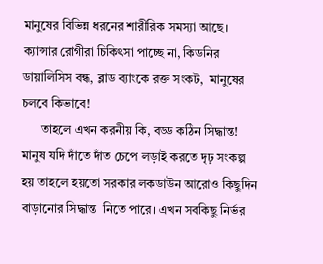মানুষের বিভিন্ন ধরনের শারীরিক সমস্যা আছে। ক্যান্সার রোগীরা চিকিৎসা পাচ্ছে না, কিডনির ডায়ালিসিস বন্ধ, ব্লাড ব্যাংকে রক্ত সংকট,  মানুষের চলবে কিভাবে!
      তাহলে এখন করনীয় কি, বড্ড কঠিন সিদ্ধান্ত! মানুষ যদি দাঁতে দাঁত চেপে লড়াই করতে দৃঢ় সংকল্প হয় তাহলে হয়তো সরকার লকডাউন আরোও কিছুদিন বাড়ানোর সিদ্ধান্ত  নিতে পারে। এখন সবকিছু নির্ভর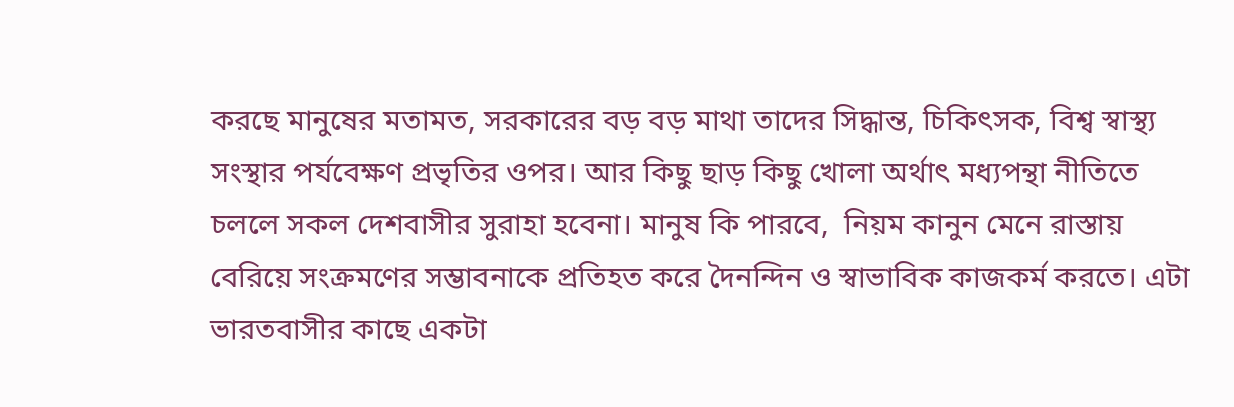করছে মানুষের মতামত, সরকারের বড় বড় মাথা তাদের সিদ্ধান্ত, চিকিৎসক, বিশ্ব স্বাস্থ্য সংস্থার পর্যবেক্ষণ প্রভৃতির ওপর। আর কিছু ছাড় কিছু খোলা অর্থাৎ মধ্যপন্থা নীতিতে চললে সকল দেশবাসীর সুরাহা হবেনা। মানুষ কি পারবে,  নিয়ম কানুন মেনে রাস্তায় বেরিয়ে সংক্রমণের সম্ভাবনাকে প্রতিহত করে দৈনন্দিন ও স্বাভাবিক কাজকর্ম করতে। এটা ভারতবাসীর কাছে একটা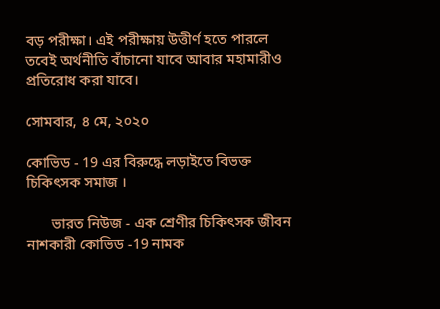বড় পরীক্ষা। এই পরীক্ষায় উত্তীর্ণ হতে পারলে তবেই অর্থনীতি বাঁচানো যাবে আবার মহামারীও প্রতিরোধ করা যাবে।

সোমবার, ৪ মে, ২০২০

কোভিড - 19 এর বিরুদ্ধে লড়াইতে বিভক্ত চিকিৎসক সমাজ ।

       ভারত নিউজ - এক শ্রেণীর চিকিৎসক জীবন নাশকারী কোভিড -19 নামক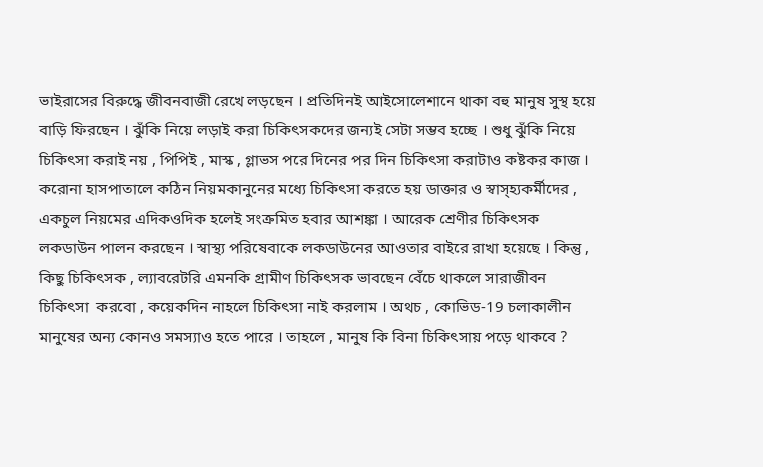ভাইরাসের বিরুদ্ধে জীবনবাজী রেখে লড়ছেন । প্রতিদিনই আইসোলেশানে থাকা বহু মানুষ সুস্থ হয়ে বাড়ি ফিরছেন । ঝুঁকি নিয়ে লড়াই করা চিকিৎসকদের জন্যই সেটা সম্ভব হচ্ছে । শুধু ঝুঁকি নিয়ে চিকিৎসা করাই নয় , পিপিই , মাস্ক , গ্লাভস পরে দিনের পর দিন চিকিৎসা করাটাও কষ্টকর কাজ । করোনা হাসপাতালে কঠিন নিয়মকানুনের মধ্যে চিকিৎসা করতে হয় ডাক্তার ও স্বাস্হ্যকর্মীদের , একচুল নিয়মের এদিকওদিক হলেই সংক্রমিত হবার আশঙ্কা । আরেক শ্রেণীর চিকিৎসক লকডাউন পালন করছেন । স্বাস্থ্য পরিষেবাকে লকডাউনের আওতার বাইরে রাখা হয়েছে । কিন্তু , কিছু চিকিৎসক , ল্যাবরেটরি এমনকি গ্রামীণ চিকিৎসক ভাবছেন বেঁচে থাকলে সারাজীবন চিকিৎসা  করবো , কয়েকদিন নাহলে চিকিৎসা নাই করলাম । অথচ , কোভিড-19 চলাকালীন মানুষের অন্য কোনও সমস্যাও হতে পারে । তাহলে , মানুষ কি বিনা চিকিৎসায় পড়ে থাকবে ?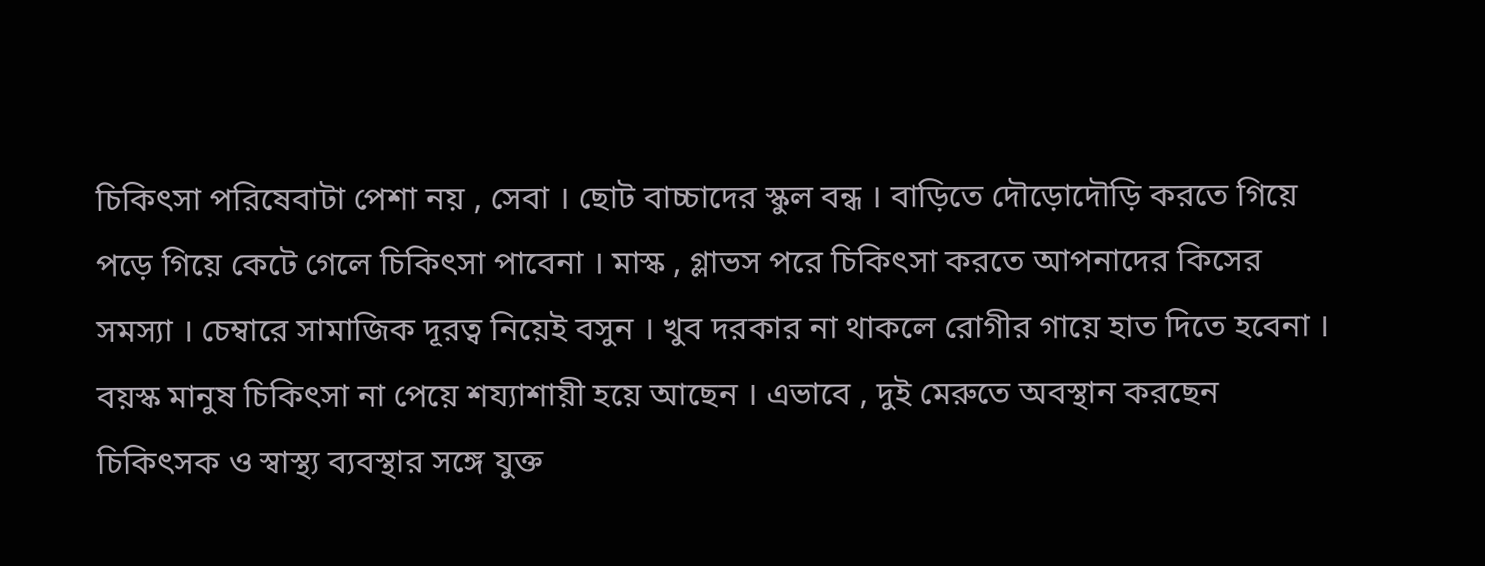চিকিৎসা পরিষেবাটা পেশা নয় , সেবা । ছোট বাচ্চাদের স্কুল বন্ধ । বাড়িতে দৌড়োদৌড়ি করতে গিয়ে পড়ে গিয়ে কেটে গেলে চিকিৎসা পাবেনা । মাস্ক , গ্লাভস পরে চিকিৎসা করতে আপনাদের কিসের সমস্যা । চেম্বারে সামাজিক দূরত্ব নিয়েই বসুন । খুব দরকার না থাকলে রোগীর গায়ে হাত দিতে হবেনা । বয়স্ক মানুষ চিকিৎসা না পেয়ে শয্যাশায়ী হয়ে আছেন । এভাবে , দুই মেরুতে অবস্থান করছেন চিকিৎসক ও স্বাস্থ্য ব্যবস্থার সঙ্গে যুক্ত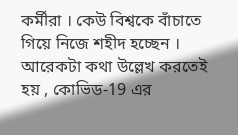কর্মীরা । কেউ বিশ্বকে বাঁচাতে গিয়ে নিজে শহীদ হচ্ছেন । আরেকটা কথা উল্লেখ করতেই হয় , কোভিড-19 এর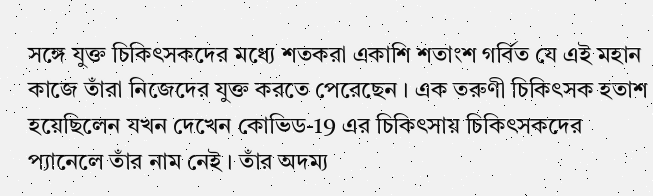সঙ্গে যুক্ত চিকিৎসকদের মধ্যে শতকরা একাশি শতাংশ গর্বিত যে এই মহান কাজে তাঁরা নিজেদের যুক্ত করতে পেরেছেন । এক তরুণী চিকিৎসক হতাশ হয়েছিলেন যখন দেখেন কোভিড-19 এর চিকিৎসায় চিকিৎসকদের প্যানেলে তাঁর নাম নেই । তাঁর অদম্য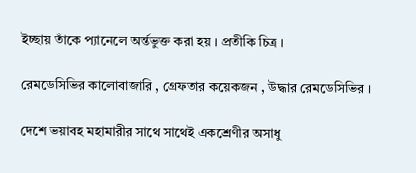ইচ্ছায় তাঁকে প্যানেলে অর্ন্তভুক্ত করা হয় । প্রতীকি চিত্র ।

রেমডেসিভির কালোবাজারি , গ্রেফতার কয়েকজন , উদ্ধার রেমডেসিভির ।

দেশে ভয়াবহ মহামারীর সাথে সাথেই একশ্রেণীর অসাধু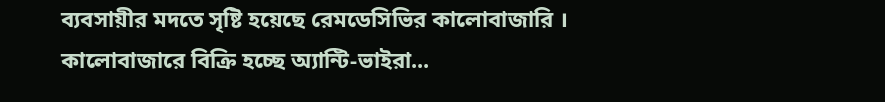ব্যবসায়ীর মদতে সৃষ্টি হয়েছে রেমডেসিভির কালোবাজারি । কালোবাজারে বিক্রি হচ্ছে অ্যান্টি-ভাইরা...